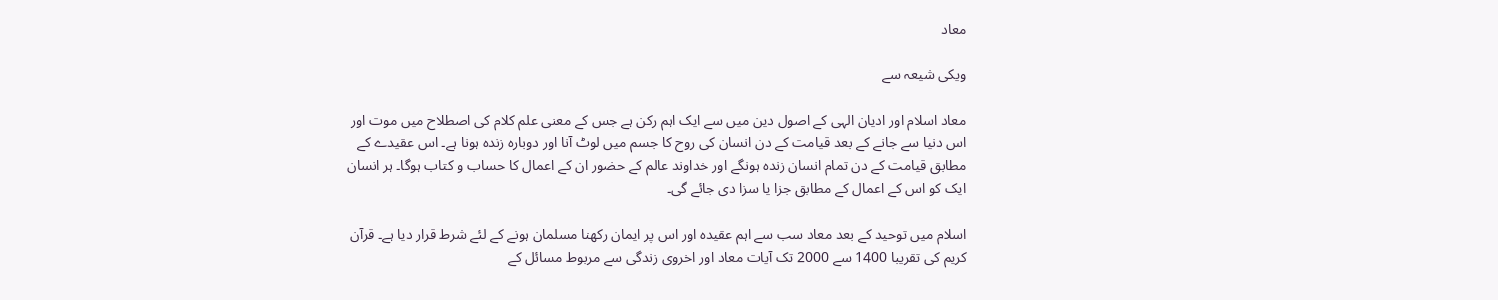معاد

ویکی شیعہ سے

معاد اسلام اور ادیان الہی کے اصول دین میں سے ایک اہم رکن ہے جس کے معنی علم کلام کی اصطلاح میں موت اور اس دنیا سے جانے کے بعد قیامت کے دن انسان کی روح کا جسم میں لوٹ آنا اور دوبارہ زندہ ہونا ہے۔ اس عقیدے کے مطابق قیامت کے دن تمام انسان زندہ ہونگے اور خداوند عالم کے حضور ان کے اعمال کا حساب و کتاب ہوگا۔ ہر انسان ایک کو اس کے اعمال کے مطابق جزا یا سزا دی جائے گی۔

اسلام میں توحید کے بعد معاد سب سے اہم عقیدہ اور اس پر ایمان رکھنا مسلمان ہونے کے لئے شرط قرار دیا ہے۔ قرآن کریم کی تقریبا 1400 سے 2000 تک آیات معاد اور اخروی زندگی سے مربوط مسائل کے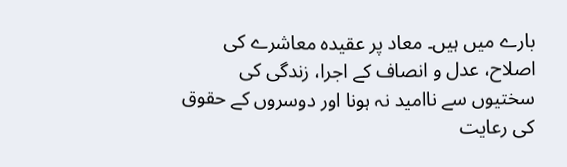بارے میں ہیں۔ معاد پر عقیدہ معاشرے کی اصلاح، عدل و انصاف کے اجرا، زندگی کی سختیوں سے ناامید نہ ہونا اور دوسروں کے حقوق کی رعایت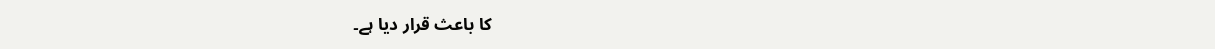کا باعث قرار دیا ہے۔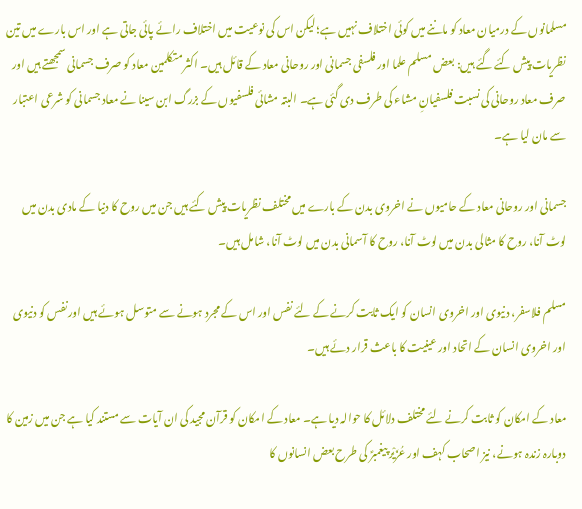مسلمانوں کے درمیان معاد کو ماننے میں کوئی اختلاف نہیں ہے؛ لیکن اس کی نوعیت میں اختلاف رائے پائی جاتی ہے اور اس بارے میں تین نظریات پیش کئے گئے ہیں: بعض مسلم علما اور فلسفی جسمانی اور روحانی معاد کے قائل ہیں۔ اکثر متکلمین معاد کو صرف جسمانی سمجھتے ہیں اور صرف معاد روحانی کی نسبت فلسفیانِ مشاء کی طرف دی گئی ہے۔ البتہ مشائی فلسفیوں کے بزرگ ابن‌ سینا نے معاد جسمانی کو شرعی اعتبار سے مان لیا ہے۔

جسمانی اور روحانی معاد کے حامیوں نے اخروی بدن کے بارے میں مختلف نظریات پیش کئے ہیں جن میں روح کا دنیا کے مادی بدن میں لوٹ آنا، روح کا مثالی بدن میں لوٹ آنا، روح کا آسمانی بدن میں لوٹ آنا، شامل ہیں۔

مسلم فلاسفر، دنیوی اور اخروی انسان کو ایک ثابت کرنے کے لئے نفس اور اس کے مجرد ہونے سے متوسل ہوئے ہیں اور نفس کو دنیوی اور اخروی انسان کے اتحاد اور عینیت کا باعث قرار دئے ہیں۔

معاد کے امکان کو ثابت کرنے لئے مختلف دلائل کا حوالہ دیا ہے۔ معاد کے امکان کو قرآن مجید کی ان آیات سے مستند کیا ہے جن میں زمین کا دوبارہ زندہ ہونے، نیز اصحاب کہف اور عُزَیْر پیغمبرؑ کی طرح بعض انسانوں کا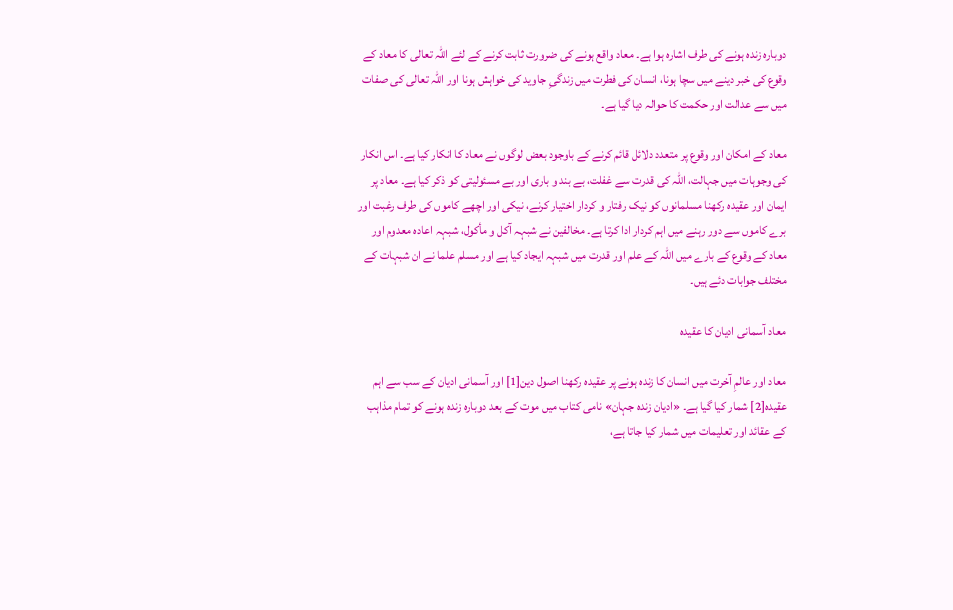دوبارہ زندہ ہونے کی طرف اشارہ ہوا ہے۔ معاد واقع ہونے کی ضرورت ثابت کرنے کے لئے اللہ تعالی کا معاد کے وقوع کی خبر دینے میں سچا ہونا، انسان کی فطرت میں زندگیِ جاوید کی خواہش ہونا اور اللہ تعالی کی صفات میں سے عدالت اور حکمت کا حوالہ دیا گیا ہے۔

معاد کے امکان اور وقوع پر متعدد دلائل قائم کرنے کے باوجود بعض لوگوں نے معاد کا انکار کیا ہے۔ اس انکار کی وجوہات میں جہالت، اللہ کی قدرت سے غفلت، بے بند و باری اور بے مسئولیتی کو ذکر کیا ہے۔ معاد پر ایمان اور عقیدہ رکھنا مسلمانوں کو نیک رفتار و کردار اختیار کرنے، نیکی اور اچھے کاموں کی طرف رغبت اور برے کاموں سے دور رہنے میں اہم کردار ادا کرتا ہے۔ مخالفین نے شبہہ آکل و مأکول، شبہہ اعادہ معدوم اور معاد کے وقوع کے بارے میں اللہ کے علم اور قدرت میں شبہہ ایجاد کیا ہے اور مسلم علما نے ان شبہات کے مختلف جوابات دئے ہیں۔

معاد آسمانی ادیان کا عقیدہ

معاد اور عالمِ آخرت میں انسان کا زندہ ہونے پر عقیدہ رکھنا اصول دین[1] اور آسمانی ادیان کے سب سے اہم عقیدہ[2] شمار کیا گیا ہے۔ «ادیان زندہ جہان» نامی کتاب میں موت کے بعد دوبارہ زندہ ہونے کو تمام مذاہب کے عقائد اور تعلیمات میں شمار کیا جاتا ہے،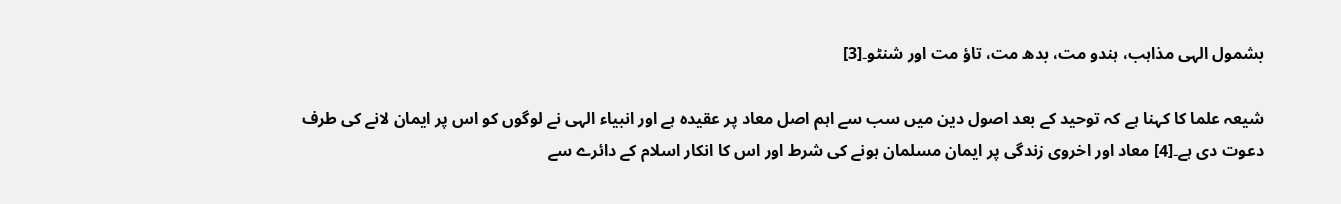بشمول الہی مذاہب، ہندو مت، بدھ مت، تاؤ مت اور شنٹو۔[3]

شیعہ علما کا کہنا ہے کہ توحید کے بعد اصول دین میں سب سے اہم اصل معاد پر عقیدہ ہے اور انبیاء الہی نے لوگوں کو اس پر ایمان لانے کی طرف دعوت دی ہے۔[4] معاد اور اخروی زندگی پر ایمان مسلمان ہونے کی شرط اور اس کا انکار اسلام کے دائرے سے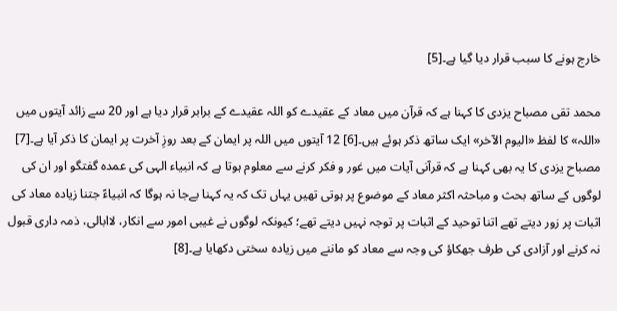خارج ہونے کا سبب قرار دیا گیا ہے۔[5]

محمد تقی مصباح یزدی کا کہنا ہے کہ قرآن میں معاد کے عقیدے کو اللہ عقیدے کے برابر قرار دیا ہے اور 20 سے زائد آیتوں میں «اللہ» کا لفظ «الیوم الآخر» ایک ساتھ ذکر ہوئے ہیں۔[6] 12 آیتوں میں اللہ پر ایمان کے بعد روزِ آخرت پر ایمان کا ذکر آیا ہے۔[7] مصباح یزدی کا یہ بھی کہنا ہے کہ قرآنی آیات میں غور و فکر کرنے سے معلوم ہوتا ہے کہ انبیاء الہی کی عمدہ گفتگو اور ان کی لوگوں کے ساتھ بحث و مباحثہ اکثر معاد کے موضوع پر ہوتی تھیں یہاں تک کہ یہ کہنا بےجا نہ ہوگا کہ انبیاءؑ جتنا زیادہ معاد کی اثبات پر زور دیتے تھے اتنا توحید کے اثبات پر توجہ نہیں دیتے تھے؛ کیونکہ لوگوں نے غیبی امور سے انکار، لاابالی، ذمہ داری قبول نہ کرنے اور آزادی کی طرف جھکاؤ کی وجہ سے معاد کو ماننے میں زیادہ سختی دکھایا ہے۔[8]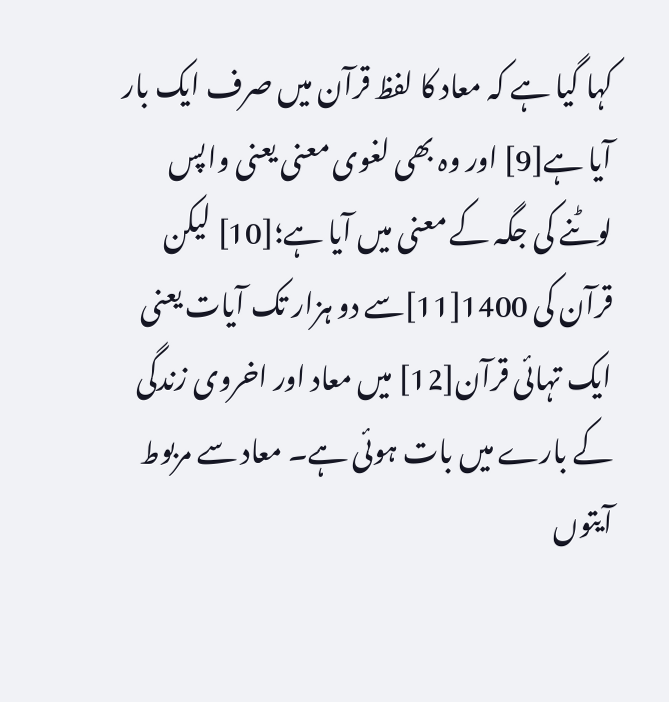کہا گیا ہے کہ معاد کا لفظ قرآن میں صرف ایک بار آیا ہے[9] اور وہ بھی لغوی معنی یعنی واپس لوٹنے کی جگہ کے معنی میں آیا ہے؛[10] لیکن قرآن کی 1400[11]سے دو ہزار تک آیات یعنی ایک تہائی قرآن[12] میں معاد اور اخروی زندگی کے بارے میں بات ہوئی ہے۔ معاد سے مربوط آیتوں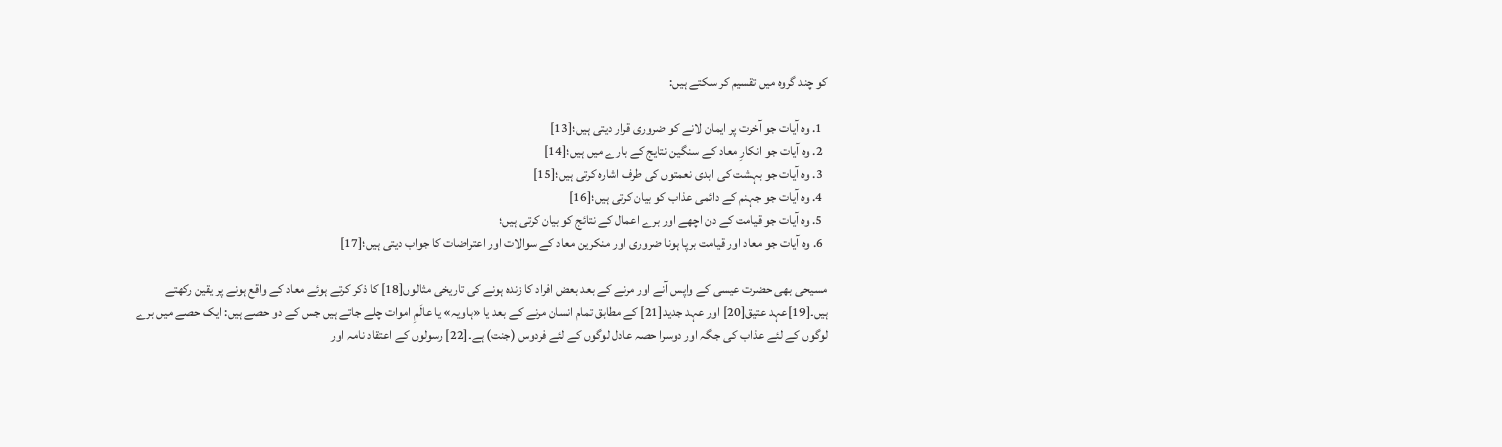کو چند گروہ میں تقسیم کر سکتے ہیں:

  1. وہ آیات جو آخرت پر ایمان لانے کو ضروری قرار دیتی ہیں؛[13]
  2. وہ آیات جو انکارِ معاد کے سنگین نتایج کے بارے میں ہیں؛[14]
  3. وہ آیات جو بہشت کی ابدی نعمتوں کی طرف اشارہ کرتی ہیں؛[15]
  4. وہ آیات جو جہنم کے دائمی عذاب کو بیان کرتی ہیں؛[16]
  5. وہ آیات جو قیامت کے دن اچھے اور برے اعمال کے نتائج کو بیان کرتی ہیں؛
  6. وہ آیات جو معاد اور قیامت برپا ہونا ضروری اور منکرین معاد کے سوالات اور اعتراضات کا جواب دیتی ہیں؛[17]

مسیحی بھی حضرت عیسی کے واپس آنے اور مرنے کے بعد بعض افراد کا زندہ ہونے کی تاریخی مثالوں[18] کا ذکر کرتے ہوئے معاد کے واقع ہونے پر یقین رکھتے ہیں۔[19]عہد عتیق[20] اور عہد جدید[21] کے مطابق تمام انسان مرنے کے بعد یا «ہاویہ» یا عالَمِ اموات چلے جاتے ہیں جس کے دو حصے ہیں: ایک حصے میں برے لوگوں کے لئے عذاب کی جگہ اور دوسرا حصہ عادل لوگوں کے لئے فردوس (جنت) ہے۔[22] رسولوں کے اعتقاد نامہ اور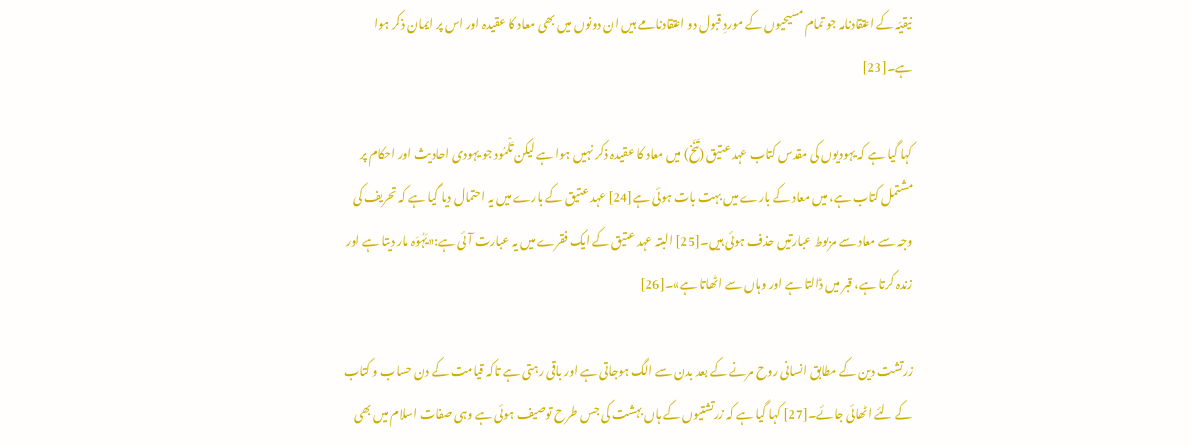نیقیّہ کے اعتقادنامہ جو تمام مسیحیوں کے موردِ قبول دو اعتقادنامے ہیں ان دونوں میں بھی معاد کا عقیدہ اور اس پر ایمان ذکر ہوا ہے۔[23]

کہا گیا ہے کہ یہودیوں کی مقدس کتاب عہد عتیق (تَنَخ) میں معاد کا عقیدہ ذکر نہیں ہوا ہے لیکن تَلْمُود جو یہودی احادیث اور احکام پر مشتمل کتاب ہے، میں معاد کے بارے میں بہت بات ہوئی ہے[24] عہد عتیق کے بارے میں یہ احتمال دیا گیا ہے کہ تحریف کی وجہ سے معاد سے مربوط عبارتیں حذف ہوئی ہیں۔[25] البتہ عہد عتیق کے ایک فقرے میں یہ عبارت آئی ہے:«یَہُوَہ مار دیتا ہے اور زندہ کرتا ہے، قبر میں ڈالتا ہے اور وہاں سے اٹھاتا ہے»۔[26]

زرتشت دین کے مطابق انسانی روح مرنے کے بعد بدن سے الگ ہوجاتی ہے اور باقی رہتی ہے تاکہ قیامت کے دن حساب و کتاب کے لئے اٹھائی جائے۔[27] کہا گیا ہے کہ زرتشتیوں کے ہاں بہشت کی جس طرح توصیف ہوئی ہے وہی صفات اسلام میں بھی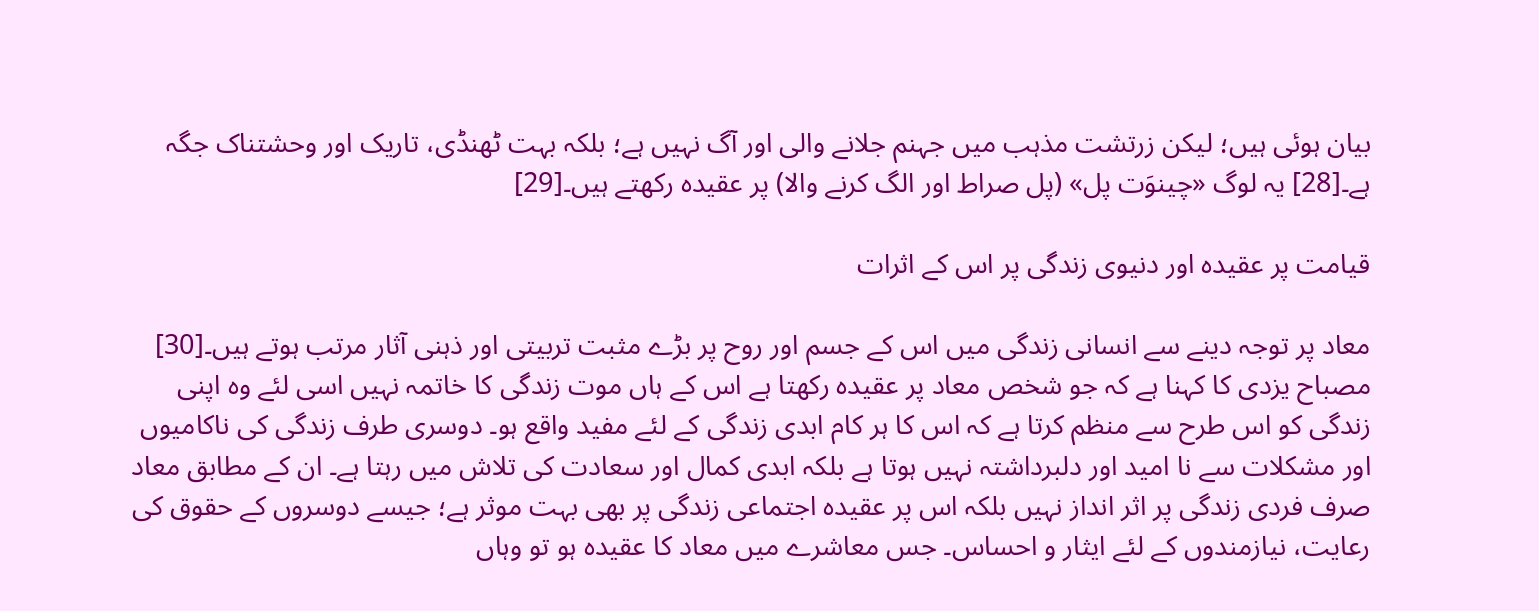بیان ہوئی ہیں؛ لیکن زرتشت مذہب میں جہنم جلانے والی اور آگ نہیں ہے؛ بلکہ بہت ٹھنڈی، تاریک اور وحشتناک جگہ ہے۔[28] یہ لوگ «چینوَت پل» (پل صراط اور الگ کرنے والا) پر عقیدہ رکھتے ہیں۔[29]

قیامت پر عقیدہ اور دنیوی زندگی پر اس کے اثرات

معاد پر توجہ دینے سے انسانی زندگی میں اس کے جسم اور روح پر بڑے مثبت تربیتی اور ذہنی آثار مرتب ہوتے ہیں۔[30] مصباح یزدی کا کہنا ہے کہ جو شخص معاد پر عقیدہ رکھتا ہے اس کے ہاں موت زندگی کا خاتمہ نہیں اسی لئے وہ اپنی زندگی کو اس طرح سے منظم کرتا ہے کہ اس کا ہر کام ابدی زندگی کے لئے مفید واقع ہو۔ دوسری طرف زندگی کی ناکامیوں اور مشکلات سے نا امید اور دلبرداشتہ نہیں ہوتا ہے بلکہ ابدی کمال اور سعادت کی تلاش میں رہتا ہے۔ ان کے مطابق معاد صرف فردی زندگی پر اثر انداز نہیں بلکہ اس پر عقیدہ اجتماعی زندگی پر بھی بہت موثر ہے؛ جیسے دوسروں کے حقوق کی رعایت، نیازمندوں کے لئے ایثار و احساس۔ جس معاشرے میں معاد کا عقیدہ ہو تو وہاں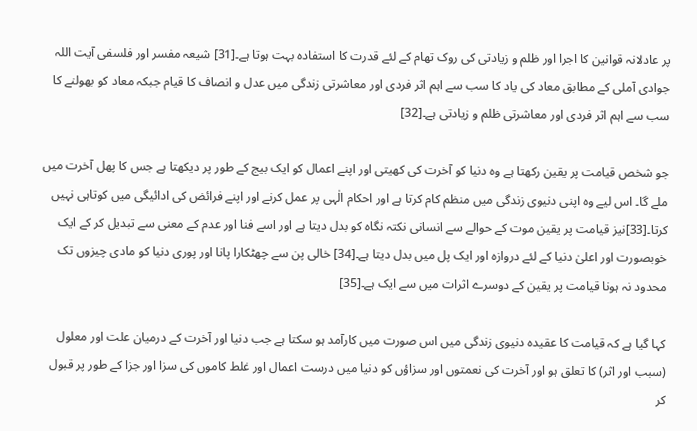پر عادلانہ قوانین کا اجرا اور ظلم و زیادتی کی روک تھام کے لئے قدرت کا استفادہ بہت ہوتا ہے۔[31] شیعہ مفسر اور فلسفی آیت‌ اللہ جوادی آملی کے مطابق معاد کی یاد کا سب سے اہم اثر فردی اور معاشرتی زندگی میں عدل و انصاف کا قیام جبکہ معاد کو بھولنے کا سب سے اہم اثر فردی اور معاشرتی ظلم و زیادتی ہے۔[32]

جو شخص قیامت پر یقین رکھتا ہے وہ دنیا کو آخرت کی کھیتی اور اپنے اعمال کو ایک بیج کے طور پر دیکھتا ہے جس کا پھل آخرت میں ملے گا۔ اس لیے وہ اپنی دنیوی زندگی میں منظم کام کرتا ہے اور احکام الٰہی پر عمل کرنے اور اپنے فرائض کی ادائیگی میں کوتاہی نہیں کرتا۔[33]نیز قیامت پر یقین موت کے حوالے سے انسانی نکتہ نگاہ کو بدل دیتا ہے اور اسے فنا اور عدم کے معنی سے تبدیل کر کے ایک خوبصورت اور اعلیٰ دنیا کے لئے دروازہ اور ایک پل میں بدل دیتا ہے۔[34] خالی پن سے چھٹکارا پانا اور پوری دنیا کو مادی چیزوں تک محدود نہ ہونا قیامت پر یقین کے دوسرے اثرات میں سے ایک ہے۔[35]

کہا گیا ہے کہ قیامت کا عقیدہ دنیوی زندگی میں اس صورت میں کارآمد ہو سکتا ہے جب دنیا اور آخرت کے درمیان علت اور معلول (سبب اور اثر) کا تعلق ہو اور آخرت کی نعمتوں اور سزاؤں کو دنیا میں درست اعمال اور غلط کاموں کی سزا اور جزا کے طور پر قبول کر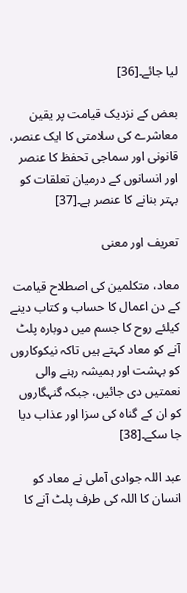لیا جائے۔[36]

بعض کے نزدیک قیامت پر یقین معاشرے کی سلامتی کا ایک عنصر، قانونی اور سماجی تحفظ کا عنصر اور انسانوں کے درمیان تعلقات کو بہتر بنانے کا عنصر ہے۔[37]

تعریف اور معنی

معاد، متکلمین کی اصطلاح قیامت کے دن اعمال کا حساب و کتاب دینے کیلئے روح کا جسم میں دوبارہ پلٹ آنے کو معاد کہتے ہیں تاکہ نیکوکاروں کو بہشت اور ہمیشہ رہنے والی نعمتیں دی جائیں، جبکہ گنہگاروں کو ان کے گناہ کی سزا اور عذاب دیا جا سکے۔[38]

عبد اللہ جوادی آملی نے معاد کو انسان کا اللہ کی طرف پلٹ آنے کا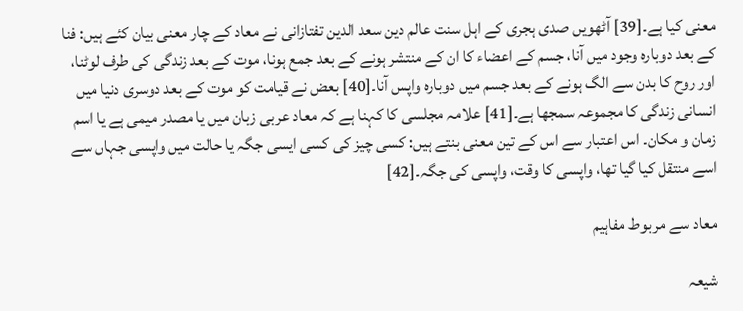معنی کیا ہے۔[39] آٹھویں صدی ہجری کے اہل سنت عالم دین سعد الدین تفتازانی نے معاد کے چار معنی بیان کئے ہیں: فنا کے بعد دوبارہ وجود میں آنا، جسم کے اعضاء کا ان کے منتشر ہونے کے بعد جمع ہونا، موت کے بعد زندگی کی طرف لوٹنا، اور روح کا بدن سے الگ ہونے کے بعد جسم میں دوبارہ واپس آنا۔[40] بعض نے قیامت کو موت کے بعد دوسری دنیا میں انسانی زندگی کا مجموعہ سمجھا ہے۔[41] علامہ مجلسی کا کہنا ہے کہ معاد عربی زبان میں یا مصدر میمی ہے یا اسم زمان و مکان۔ اس اعتبار سے اس کے تین معنی بنتے ہیں: کسی چیز کی کسی ایسی جگہ یا حالت میں واپسی جہاں سے اسے منتقل کیا گیا تھا، واپسی کا وقت، واپسی کی جگہ۔[42]

معاد سے مربوط مفاہیم

شیعہ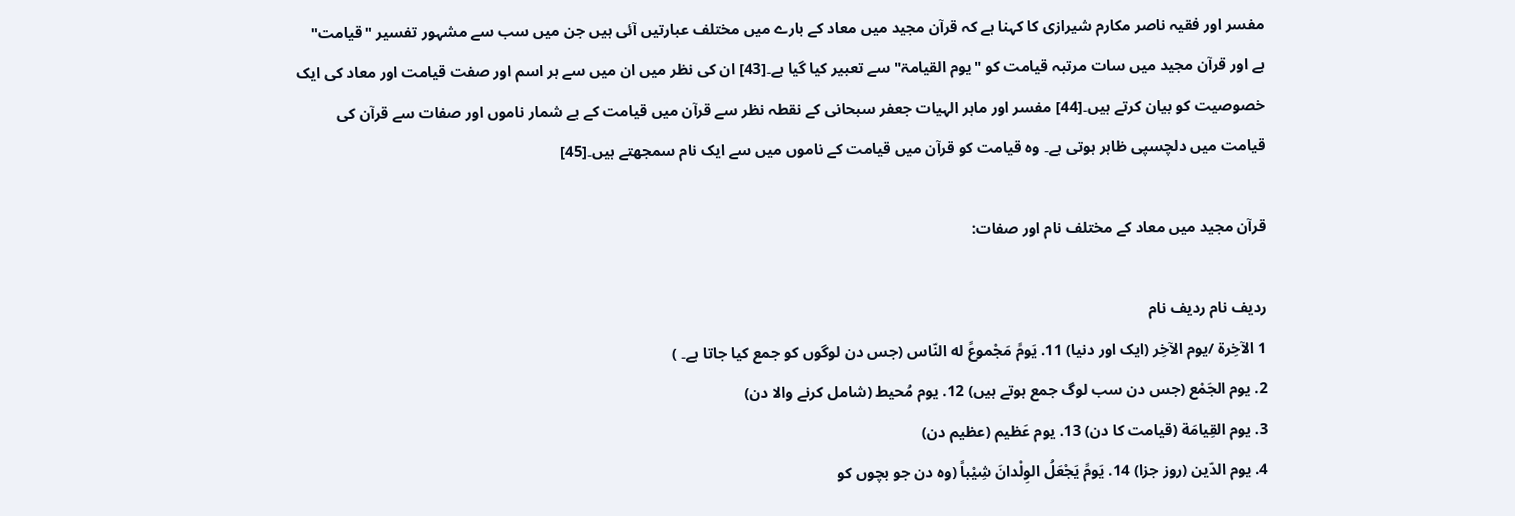مفسر اور فقیہ ناصر مکارم شیرازی کا کہنا ہے کہ قرآن مجید میں معاد کے بارے میں مختلف عبارتیں آئی ہیں جن میں سب سے مشہور تفسیر "قیامت" ہے اور قرآن مجید میں سات مرتبہ قیامت کو "یوم القیامۃ" سے تعبیر کیا گیا ہے۔[43] ان کی نظر میں ان میں سے ہر اسم اور صفت قیامت اور معاد کی ایک خصوصیت کو بیان کرتے ہیں۔[44] مفسر اور ماہر الہیات جعفر سبحانی کے نقطہ نظر سے قرآن میں قیامت کے بے شمار ناموں اور صفات سے قرآن کی قیامت میں دلچسپی ظاہر ہوتی ہے۔ وہ قیامت کو قرآن میں قیامت کے ناموں میں سے ایک نام سمجھتے ہیں۔[45]

قرآن مجید میں معاد کے مختلف نام اور صفات:

ردیف نام ردیف نام
1 الآخِرة /یوم الآخِر (ایک اور دنیا) 11. یَومً مَجْموعً له النّاس (جس دن لوگوں کو جمع کیا جاتا ہے۔ )
2. یوم الجَمْع (جس دن سب لوگ جمع ہوتے ہیں) 12. یوم مُحیط (شامل کرنے والا دن)
3. یوم القِیامَة (قیامت کا دن) 13. یوم عَظیم (عظیم دن)
4. یوم الدّین (روز جزا) 14. یَومً یَجْعَلُ الوِلْدانَ شِیْباً (وہ دن جو بچوں کو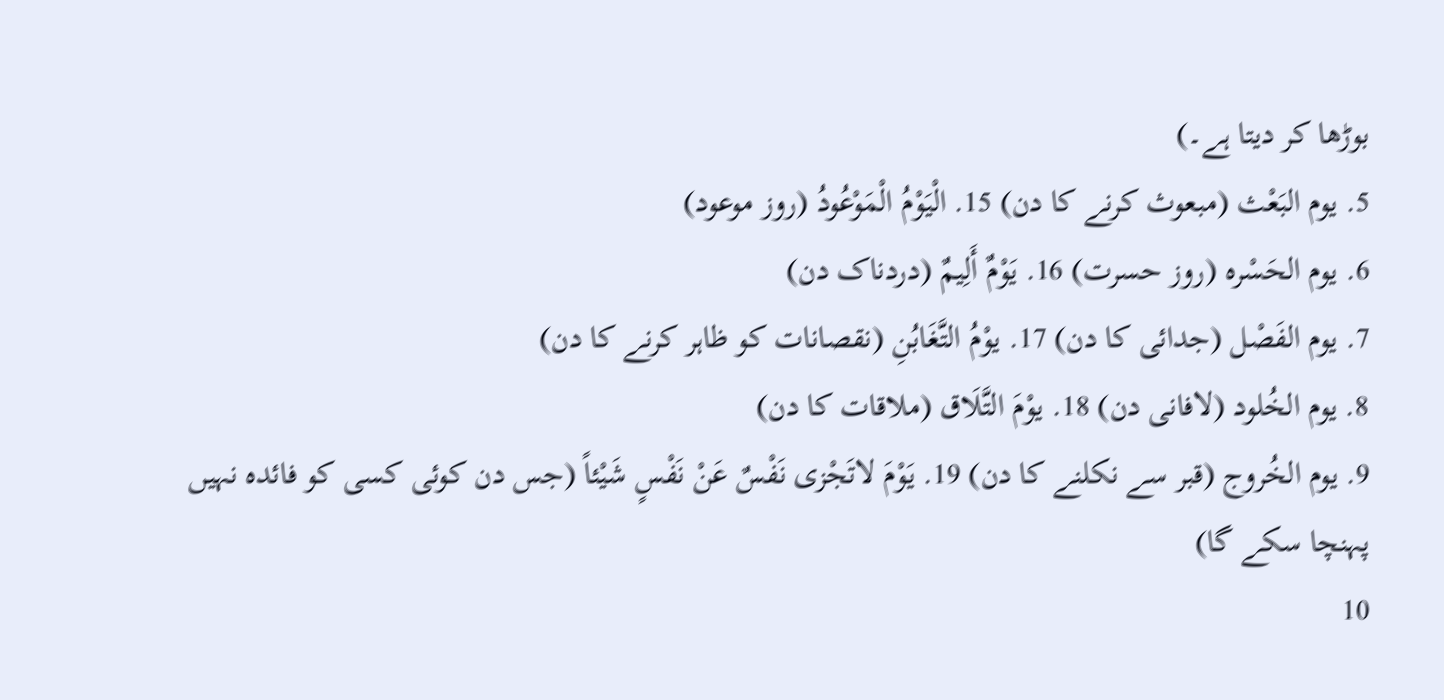بوڑھا کر دیتا ہے۔)
5. یوم البَعْث (مبعوث کرنے کا دن) 15. الْيَوْمُ الْمَوْعُودُ (روز موعود)
6. یوم الحَسْره (روز حسرت) 16. يَوْمٌ أَلِيمٌ (دردناک دن)
7. یوم الفَصْل (جدائی کا دن) 17. یوْمُ التَّغَابُنِ (نقصانات کو ظاہر کرنے کا دن)
8. یوم الخُلود (لافانی دن) 18. یوْمَ التَّلَاق (ملاقات کا دن)
9. یوم الخُروج (قبر سے نکلنے کا دن) 19. یَوْمَ لاتَجْزى‌ نَفْسٌ عَنْ نَفْسٍ شَیْئاً (جس دن کوئی کسی کو فائدہ نہیں پہنچا سکے گا)
10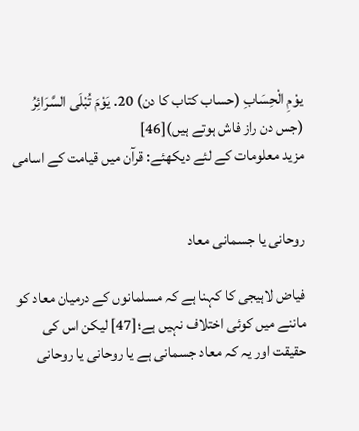یوْمِ الْحِسَابِ (حساب کتاب کا دن) 20. يَوْمَ تُبْلَى السَّرَائِرُ (جس دن راز فاش ہوتے ہیں)[46]
مزید معلومات کے لئے دیکھئے: قرآن میں قیامت کے اسامی


روحانی یا جسمانی معاد

فیاض لاہیجی کا کہنا ہے کہ مسلمانوں کے درمیان معاد کو ماننے میں کوئی اختلاف نہیں ہے؛[47] لیکن اس کی حقیقت اور یہ کہ معاد جسمانی ہے یا روحانی یا روحانی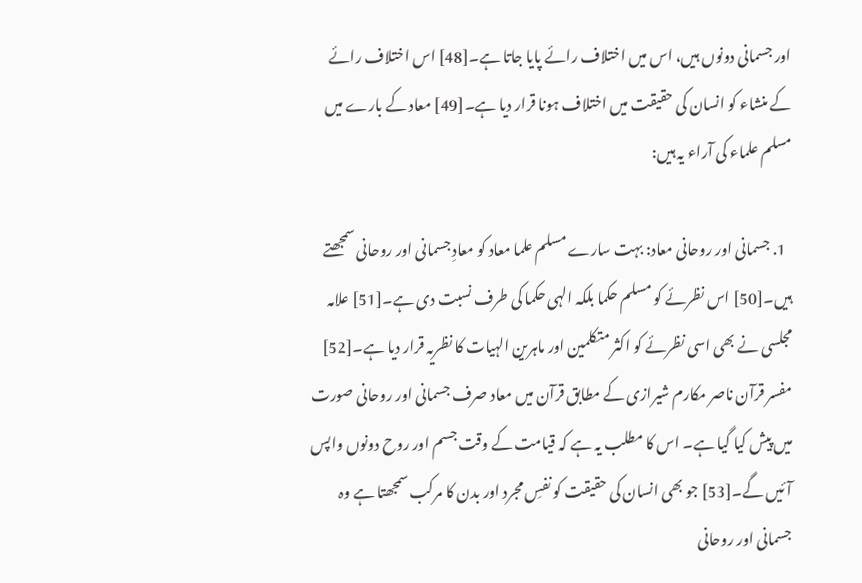اور جسمانی دونوں ہیں، اس میں اختلاف رائے پایا جاتا ہے۔[48] اس اختلاف رائے کے منشاء کو انسان کی حقیقت میں اختلاف ہونا قرار دیا ہے۔[49] معاد کے بارے میں مسلم علماء کی آراء یہ ہیں:

  1. جسمانی اور روحانی معاد: بہت سارے مسلم علما معاد کو معادِ جسمانی اور روحانی سمجھتے ہیں۔[50] اس نظرئے کو مسلم حکما بلکہ الہی حکما کی طرف نسبت دی ہے۔[51] علامہ مجلسی نے بھی اسی نظرئے کو اکثر متکلمین اور ماہرین الہیات کا نظریہ قرار دیا ہے۔[52] مفسر قرآن ناصر مکارم شیرازی کے مطابق قرآن میں معاد صرف جسمانی اور روحانی صورت میں پیش کیا گیا ہے۔ اس کا مطلب یہ ہے کہ قیامت کے وقت جسم اور روح دونوں واپس آئیں گے۔[53] جو بھی انسان کی حقیقت کو نفسِ مجرد اور بدن کا مرکب سمجھتا ہے وہ جسمانی اور روحانی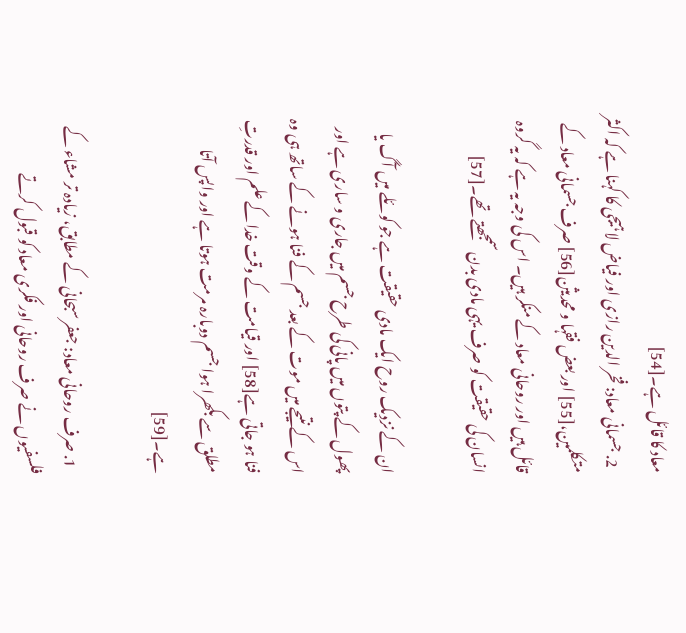معاد کا قائل ہے۔[54]
  2. جسمانی معاد: فخر الدین رازی اور فیاض لاہیجی کا کہنا ہے کہ اکثر متکلمین،[55] اور بعض فقہا و محدیثن[56] صرف جسمانی معاد کے قائل ہیں اور روحانی معاد کے منکر ہیں۔ اس کی وجہ یہ ہے کہ یہ گروہ انسان کی حقیقت کو صرف یہی مادی بدن سمجھتے تھے۔[57]

ان کے نزدیک روح ایک مادی حقیقت ہے جو کوئلے میں آگ یا پھول کے پتوں میں پانی کی طرح جسم میں جاری و ساری ہے اور اس کے نتیجے میں موت کے بعد جسم کے فنا ہونے کے ساتھ ہی وہ فنا ہو جاتی ہے[58] اور قیامت کے وقت خدا کے علم اور قدرتِ مطلق سے بکھرا ہوا جسم دوبارہ مرمت ہوتا ہے اور واپس آتا ہے۔[59]

  1. صرف روحانی معاد: جعفر سبحانی کے مطابق، زیادہ تر مشاء کے فلسفیوں نے صرف روحانی اور فکری معاد کو قبول کرتے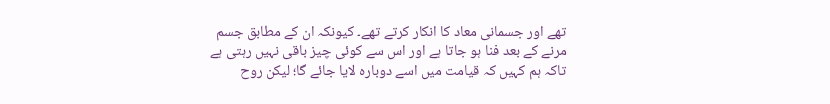تھے اور جسمانی معاد کا انکار کرتے تھے۔ کیونکہ ان کے مطابق جسم مرنے کے بعد فنا ہو جاتا ہے اور اس سے کوئی چیز باقی نہیں رہتی ہے تاکہ ہم کہیں کہ قیامت میں اسے دوبارہ لایا جائے گا؛ لیکن روح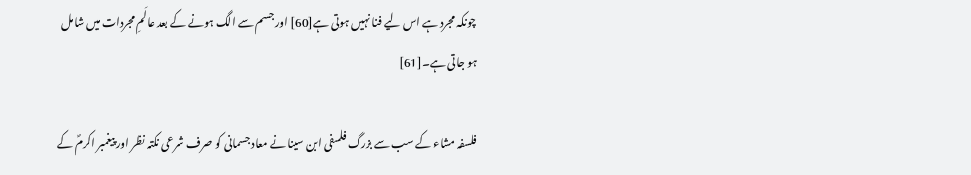چونکہ مجرد ہے اس لیے فنا نہیں ہوتی ہے[60] اور جسم سے الگ ہونے کے بعد عالَمِ مجردات میں شامل ہو جاتی ہے۔[61]

فلسفہ مشاء کے سب سے بزرگ فلسفی ابن‌ سینا نے معاد جسمانی کو صرف شرعی نکتہ نظر اور پیغمبر اکرمؐ کے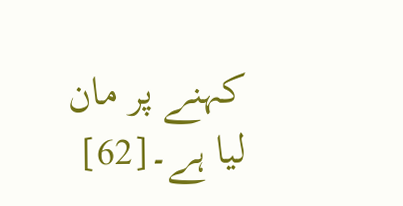کہنے پر مان لیا ہے۔[62]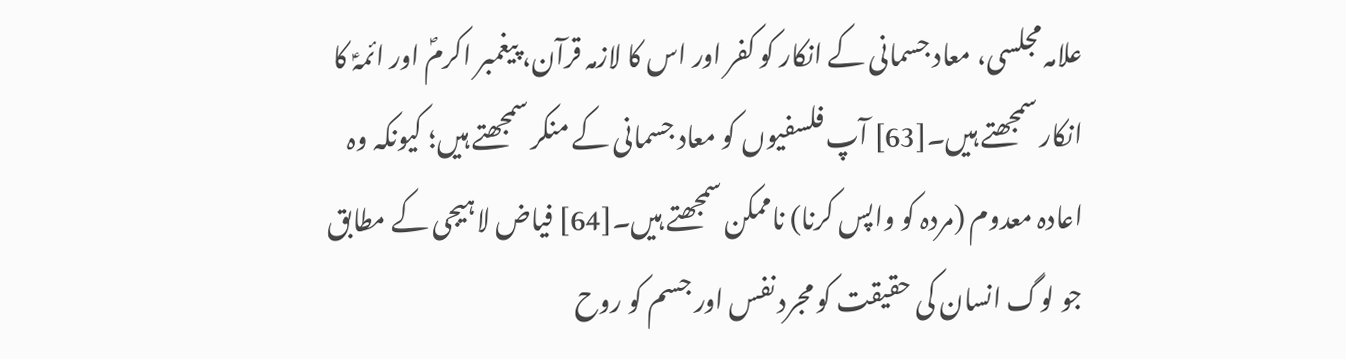علامہ مجلسی، معاد جسمانی کے انکار کو کفر اور اس کا لازمہ قرآن، پیغمبر اکرمؐ اور ائمہؑ کا انکار سمجھتے ہیں۔[63] آپ فلسفیوں کو معاد جسمانی کے منکر سمجھتے ہیں؛ کیونکہ وہ اعادہ معدوم (مردہ کو واپس کرنا) ناممکن سمجھتے ہیں۔[64] فیاض لاہیجی کے مطابق جو لوگ انسان کی حقیقت کو مجرد نفس اور جسم کو روح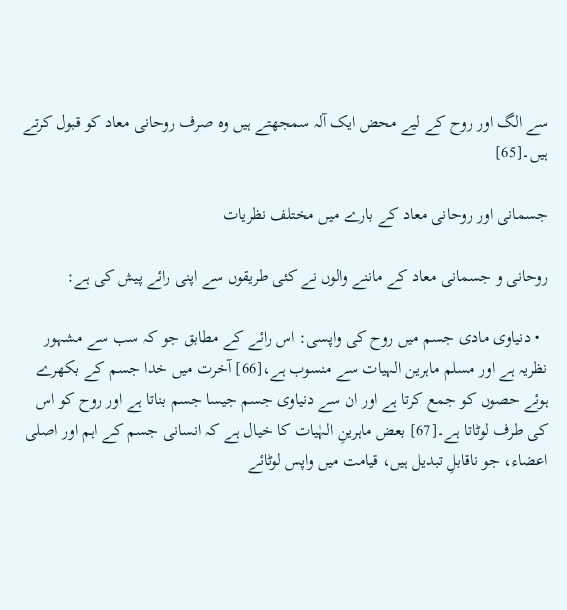سے الگ اور روح کے لیے محض ایک آلہ سمجھتے ہیں وہ صرف روحانی معاد کو قبول کرتے ہیں۔[65]

جسمانی اور روحانی معاد کے بارے میں مختلف نظریات

روحانی و جسمانی معاد کے ماننے والوں نے کئی طریقوں سے اپنی رائے پیش کی ہے:

  • دنیاوی مادی جسم میں روح کی واپسی: اس رائے کے مطابق جو کہ سب سے مشہور نظریہ ہے اور مسلم ماہرین الہیات سے منسوب ہے،[66] آخرت میں خدا جسم کے بکھرے ہوئے حصوں کو جمع کرتا ہے اور ان سے دنیاوی جسم جیسا جسم بناتا ہے اور روح کو اس کی طرف لوٹاتا ہے۔[67] بعض ماہرینِ الہٰیات کا خیال ہے کہ انسانی جسم کے اہم اور اصلی اعضاء، جو ناقابلِ تبدیل ہیں، قیامت میں واپس لوٹائے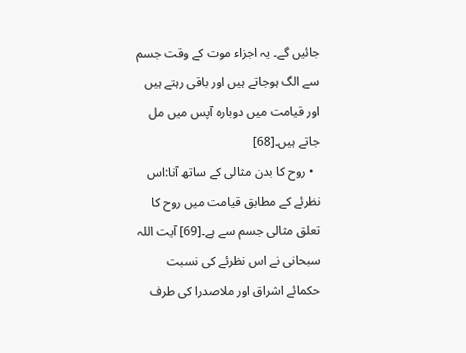جائیں گے۔ یہ اجزاء موت کے وقت جسم سے الگ ہوجاتے ہیں اور باقی رہتے ہیں اور قیامت میں دوبارہ آپس میں مل جاتے ہیں۔[68]
  • روح کا بدن مثالی کے ساتھ آنا:اس نظرئے کے مطابق قیامت میں روح کا تعلق مثالی جسم سے ہے۔[69] آیت‌ اللہ سبحانی نے اس نظرئے کی نسبت حکمائے اشراق اور ملاصدرا کی طرف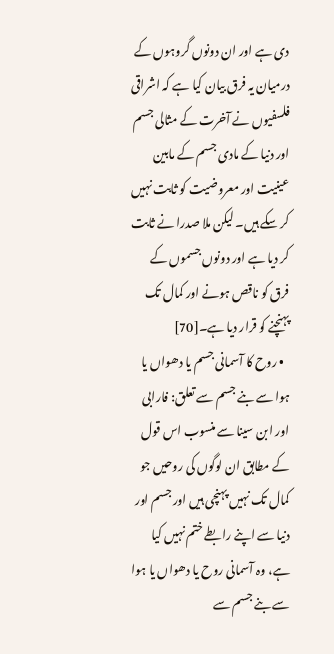دی ہے اور ان دونوں گروہوں کے درمیان یہ فرق بیان کیا ہے کہ اشراقی فلسفیوں نے آخرت کے مثالی جسم اور دنیا کے مادی جسم کے مابین عینیت اور معروضیت کو ثابت نہیں کر سکے ہیں۔ لیکن ملا صدرا نے ثابت کر دیا ہے اور دونوں جسموں کے فرق کو ناقص ہونے اور کمال تک پہنچنے کو قرار دیا ہے۔[70]
  • روح کا آسمانی جسم یا دھواں یا ہوا سے بنے جسم سے تعلق: فارابی اور ابن سینا سے منسوب اس قول کے مطابق ان لوگوں کی روحیں جو کمال تک نہیں پہنچی ہیں اور جسم اور دنیا سے اپنے رابطے ختم نہیں کیا ہے، وہ آسمانی روح یا دھواں یا ہوا سے بنے جسم سے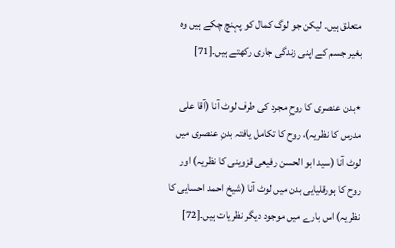متعلق ہیں۔ لیکن جو لوگ کمال کو پہنچ چکے ہیں وہ بغیر جسم کے اپنی زندگی جاری رکھتے ہیں۔[71]

٭بدن عنصری کا روحِ مجرد کی طرف لوٹ آنا (آقا علی مدرس کا نظریہ)، روح کا تکامل یافتہ بدنِ عنصری میں لوٹ آنا (سید ابو الحسن رفیعی قزوینی کا نظریہ) اور روح کا ہورقلیایی بدن میں لوٹ آنا (شیخ احمد احسایی کا نظریہ) اس بارے میں موجود دیگر نظریات ہیں۔[72]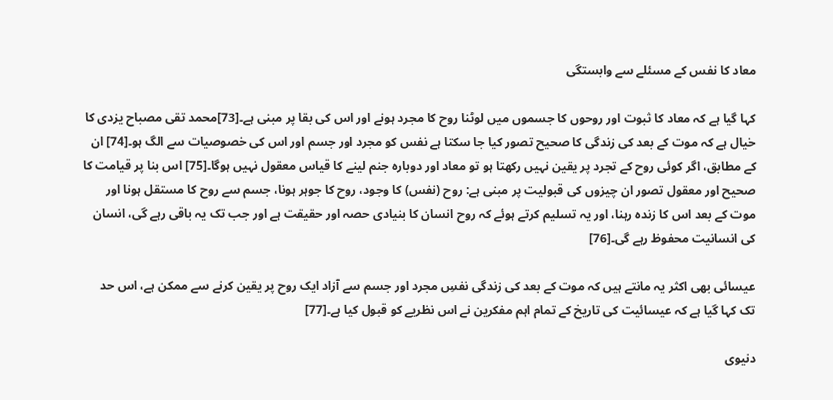معاد کا نفس کے مسئلے سے وابستگی

کہا گیا ہے کہ معاد کا ثبوت اور روحوں کا جسموں میں لوٹنا روح کا مجرد ہونے اور اس کی بقا پر مبنی ہے۔[73]محمد تقی مصباح یزدی کا خیال ہے کہ موت کے بعد کی زندگی کا صحیح تصور کیا جا سکتا ہے نفس کو مجرد اور جسم اور اس کی خصوصیات سے الگ ہو۔[74] ان کے مطابق، اگر کوئی روح کے تجرد پر یقین نہیں رکھتا ہو تو معاد اور دوبارہ جنم لینے کا قیاس معقول نہیں ہوگا۔[75] اس بنا پر قیامت کا صحیح اور معقول تصور ان چیزوں کی قبولیت پر مبنی ہے: روح (نفس) کا وجود، روح کا جوہر ہونا، جسم سے روح کا مستقل ہونا اور موت کے بعد اس کا زندہ رہنا، اور یہ تسلیم کرتے ہوئے کہ روح انسان کا بنیادی حصہ اور حقیقت ہے اور جب تک یہ باقی رہے گی، انسان کی انسانیت محفوظ رہے گی۔[76]

عیسائی بھی اکثر یہ مانتے ہیں کہ موت کے بعد کی زندگی نفسِ مجرد اور جسم سے آزاد ایک روح پر یقین کرنے سے ممکن ہے، اس حد تک کہا گیا ہے کہ عیسائیت کی تاریخ کے تمام اہم مفکرین نے اس نظریے کو قبول کیا ہے۔[77]

دنیوی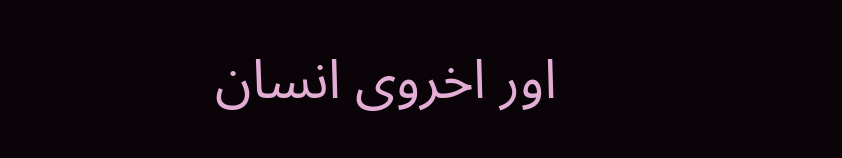اور اخروی انسان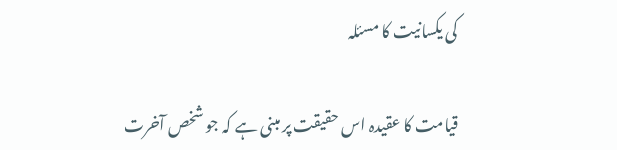کی یکسانیت کا مسئلہ

قیامت کا عقیدہ اس حقیقت پر مبنی ہے کہ جو شخص آخرت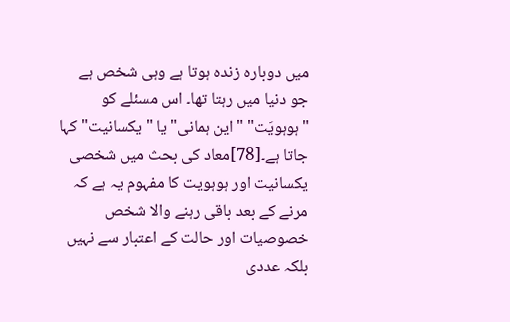میں دوبارہ زندہ ہوتا ہے وہی شخص ہے جو دنیا میں رہتا تھا۔ اس مسئلے کو "ہوہویَت" "این ہمانی" یا "یکسانیت" کہا جاتا ہے۔[78]معاد کی بحث میں شخصی یکسانیت اور ہوہویت کا مفہوم یہ ہے کہ مرنے کے بعد باقی رہنے والا شخص خصوصیات اور حالت کے اعتبار سے نہیں بلکہ عددی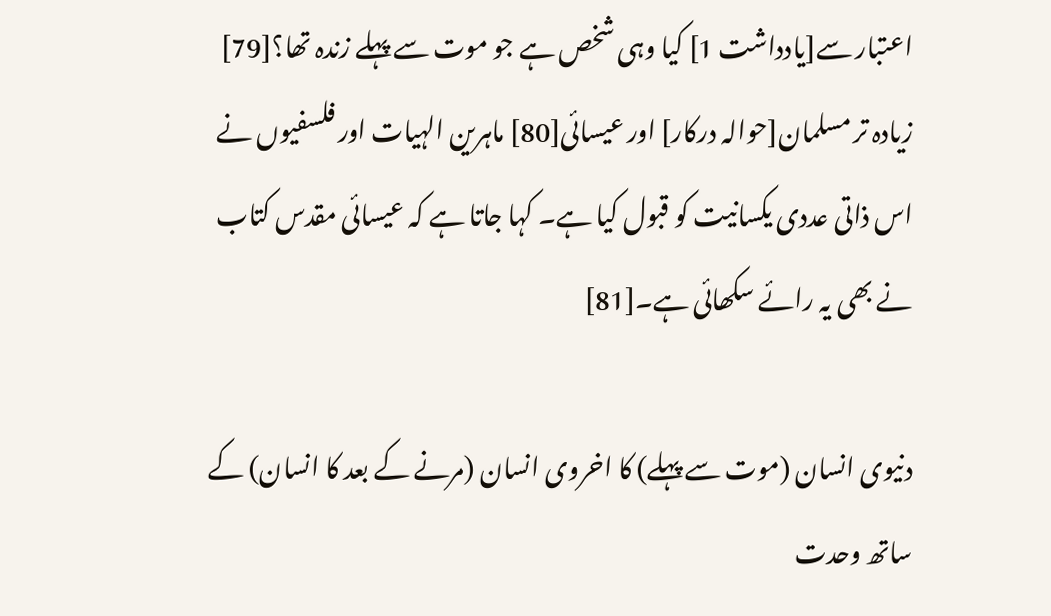اعتبار سے[یادداشت 1] کیا وہی شخص ہے جو موت سے پہلے زندہ تھا؟[79] زیادہ تر مسلمان[حوالہ درکار] اور عیسائی[80] ماہرین الہیات اور فلسفیوں نے اس ذاتی عددی یکسانیت کو قبول کیا ہے۔ کہا جاتا ہے کہ عیسائی مقدس کتاب نے بھی یہ رائے سکھائی ہے۔[81]

دنیوی انسان (موت سے پہلے) کا اخروی انسان (مرنے کے بعد کا انسان) کے ساتھ وحدت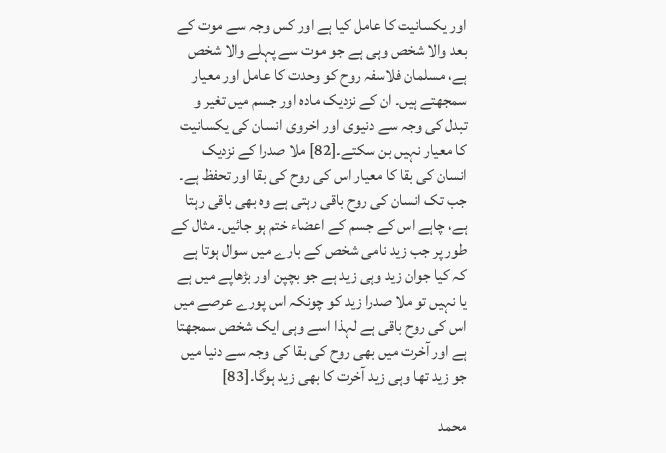اور یکسانیت کا عامل کیا ہے اور کس وجہ سے موت کے بعد والا شخص وہی ہے جو موت سے پہلے والا شخص ہے، مسلمان فلاسفہ روح کو وحدت کا عامل اور معیار سمجھتے ہیں۔ ان کے نزدیک مادہ اور جسم میں تغیر و تبدل کی وجہ سے دنیوی اور اخروی انسان کی یکسانیت کا معیار نہیں بن سکتے۔[82] ملا صدرا کے نزدیک انسان کی بقا کا معیار اس کی روح کی بقا اور تحفظ ہے۔ جب تک انسان کی روح باقی رہتی ہے وہ بھی باقی رہتا ہے، چاہے اس کے جسم کے اعضاء ختم ہو جائیں۔ مثال کے طور پر جب زید نامی شخص کے بارے میں سوال ہوتا ہے کہ کیا جوان زید وہی زید ہے جو بچپن اور بڑھاپے میں ہے یا نہیں تو ملا صدرا زید کو چونکہ اس پورے عرصے میں اس کی روح باقی ہے لہذا اسے وہی ایک شخص سمجھتا ہے اور آخرت میں بھی روح کی بقا کی وجہ سے دنیا میں جو زید تھا وہی زید آخرت کا بھی زید ہوگا۔[83]

محمد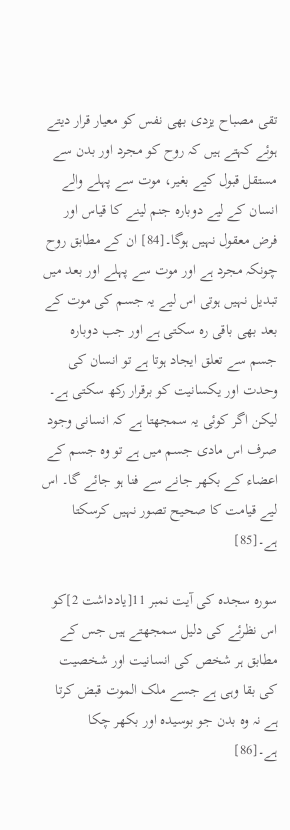تقی مصباح یزدی بھی نفس کو معیار قرار دیتے ہوئے کہتے ہیں کہ روح کو مجرد اور بدن سے مستقل قبول کیے بغیر، موت سے پہلے والے انسان کے لیے دوبارہ جنم لینے کا قیاس اور فرض معقول نہیں ہوگا۔[84] ان کے مطابق روح چونکہ مجرد ہے اور موت سے پہلے اور بعد میں تبدیل نہیں ہوتی اس لیے یہ جسم کی موت کے بعد بھی باقی رہ سکتی ہے اور جب دوبارہ جسم سے تعلق ایجاد ہوتا ہے تو انسان کی وحدت اور یکسانیت کو برقرار رکھ سکتی ہے۔ لیکن اگر کوئی یہ سمجھتا ہے کہ انسانی وجود صرف اس مادی جسم میں ہے تو وہ جسم کے اعضاء کے بکھر جانے سے فنا ہو جائے گا۔ اس لیے قیامت کا صحیح تصور نہیں کرسکتا ہے۔[85]

سورہ سجدہ کی آیت نمبر 11[یادداشت 2]کو اس نظرئے کی دلیل سمجھتے ہیں جس کے مطابق ہر شخص کی انسانیت اور شخصیت کی بقا وہی ہے جسے ملک الموت قبض کرتا ہے نہ وہ بدن جو بوسیدہ اور بکھر چکا ہے۔[86]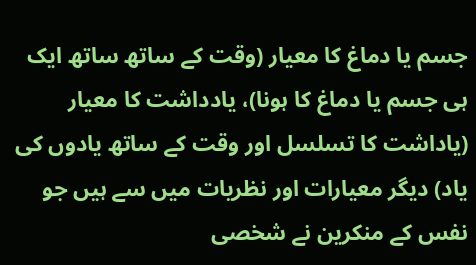جسم یا دماغ کا معیار (وقت کے ساتھ ساتھ ایک ہی جسم یا دماغ کا ہونا)، یادداشت کا معیار (یاداشت کا تسلسل اور وقت کے ساتھ یادوں کی یاد) دیگر معیارات اور نظریات میں سے ہیں جو نفس کے منکرین نے شخصی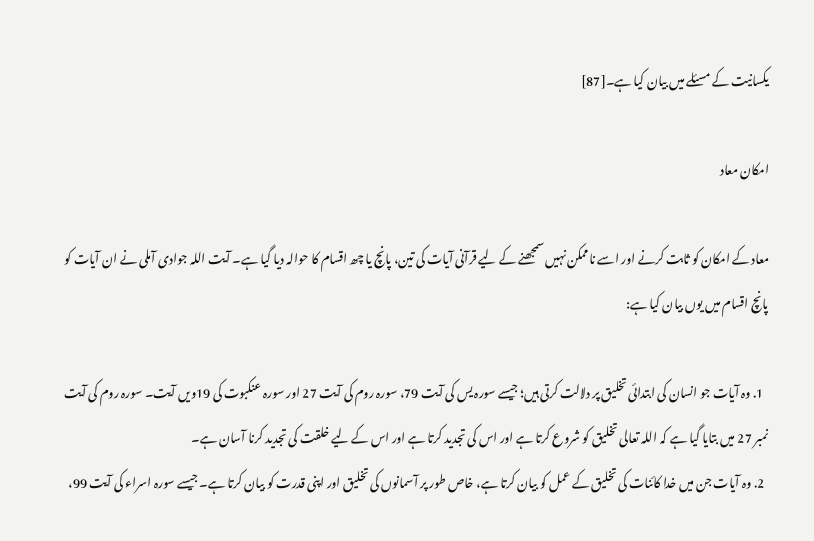یکسانیت کے مسئلے میں بیان کیا ہے۔[87]

امکان معاد

معاد کے امکان کو ثابت کرنے اور اسے ناممکن نہیں سمجھنے کے لیے قرآنی آیات کی تین، پانچ یا چھ اقسام کا حوالہ دیا گیا ہے۔ آیت اللہ جوادی آملی نے ان آیات کو پانچ اقسام میں یوں بیان کیا ہے:

  1. وہ آیات جو انسان کی ابتدائی تخلیق پر دلالت کرتی ہیں؛ جیسے سورہ یس کی آیت 79، سورہ روم کی آیت 27 اور سورہ عنکبوت کی 19ویں آیت۔ سورہ روم کی آیت نمبر 27 میں بتایا گیا ہے کہ اللہ تعالی تخلیق کو شروع کرتا ہے اور اس کی تجدید کرتا ہے اور اس کے لیے خلقت کی تجدید کرنا آسان ہے۔
  2. وہ آیات جن میں خدا کائنات کی تخلیق کے عمل کو بیان کرتا ہے، خاص طور پر آسمانوں کی تخلیق اور اپنی قدرت کو بیان کرتا ہے۔ جیسے سورہ اسراء کی آیت 99،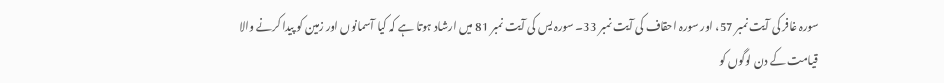سورہ غافر کی آیت نمبر 57، اور سورہ احقاف کی آیت نمبر 33۔ سورہ یس کی آیت نمبر 81 میں ارشاد ہوتا ہے کہ کیا آسمانوں اور زمین کو پیدا کرنے والا قیامت کے دن لوگوں کو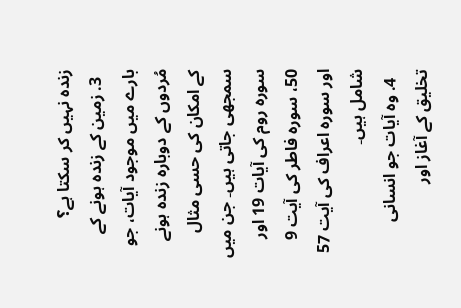زندہ نہیں کر سکتا ہے؟
  3. زمین کے زندہ ہونے کے بارے میں موجود آیات، جو مُردوں کے دوبارہ زندہ ہونے کے امکان کی حسی مثال سمجھی جاتی ہیں۔ جن میں سورہ روم کی آیات 19 اور 50، سورہ فاطر کی آیت 9 اور سورہ اعراف کی آیت 57 شامل ہیں۔
  4. وہ آیات جو انسانی تخلیق کے آغاز اور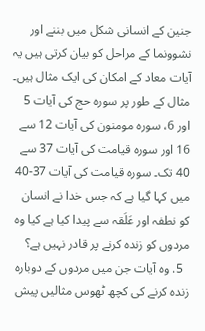جنین کے انسانی شکل میں بننے اور نشوونما کے مراحل کو بیان کرتی ہیں یہ آیات معاد کے امکان کی ایک مثال ہیں۔ مثال کے طور پر سورہ حج کی آیات 5 اور 6، سورہ مومنون کی آیات 12 سے 16 اور سورہ قیامت کی آیات 37 سے 40 تک۔ سورہ قیامت کی آیات 37-40 میں کہا گیا ہے کہ جس خدا نے انسان کو نطفہ اور عَلَقہ سے پیدا کیا ہے کیا وہ مردوں کو زندہ کرنے پر قادر نہیں ہے؟
  5. وہ آیات جن میں مردوں کے دوبارہ زندہ کرنے کی کچھ ٹھوس مثالیں پیش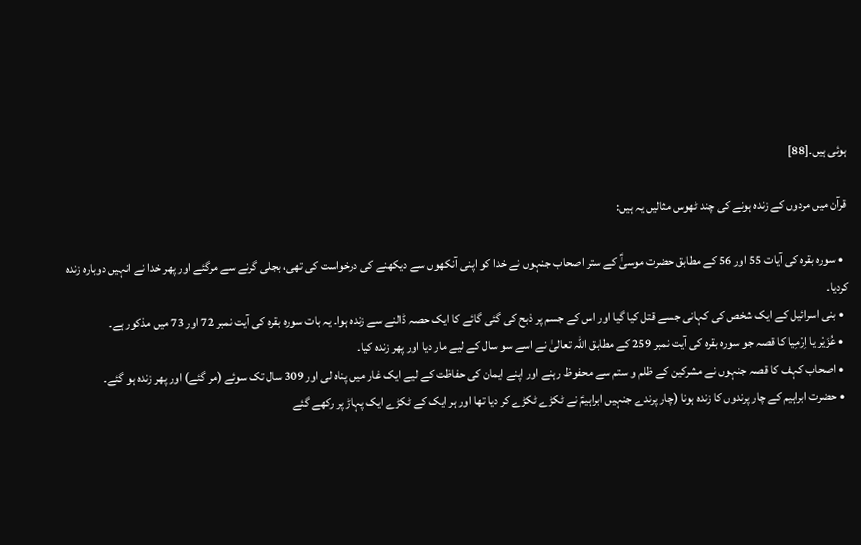ہوئی ہیں۔[88]

قرآن میں مردوں کے زندہ ہونے کی چند ٹھوس مثالیں یہ ہیں:

  • سورہ بقرہ کی آیات 55 اور 56 کے مطابق حضرت موسیٰؑ کے ستر اصحاب جنہوں نے خدا کو اپنی آنکھوں سے دیکھنے کی درخواست کی تھی، بجلی گرنے سے مرگئے اور پھر خدا نے انہیں دوبارہ زندہ کردیا۔
  • بنی اسرائیل کے ایک شخص کی کہانی جسے قتل کیا گیا اور اس کے جسم پر ذبح کی گئی گائے کا ایک حصہ ڈالنے سے زندہ ہوا۔ یہ بات سورہ بقرہ کی آیت نمبر 72 اور 73 میں مذکور ہے۔
  • عُزَیْر یا اِرْمِیا کا قصہ جو سورہ بقرہ کی آیت نمبر 259 کے مطابق اللہ تعالیٰ نے اسے سو سال کے لیے مار دیا اور پھر زندہ کیا۔
  • اصحاب کہف کا قصہ جنہوں نے مشرکین کے ظلم و ستم سے محفوظ رہنے اور اپنے ایمان کی حفاظت کے لیے ایک غار میں پناہ لی اور 309 سال تک سوئے (مر گئے) اور پھر زندہ ہو گئے۔
  • حضرت ابراہیم کے چار پرندوں کا زندہ ہونا (چار پرندے جنہیں ابراہیمؑ نے ٹکڑے ٹکڑے کر دیا تھا اور ہر ایک کے ٹکڑے ایک پہاڑ پر رکھے گئے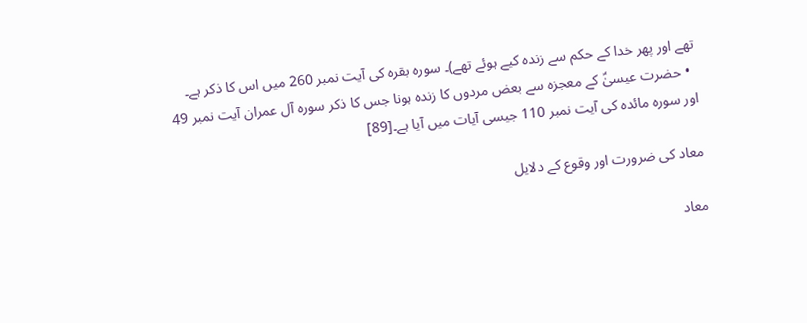تھے اور پھر خدا کے حکم سے زندہ کیے ہوئے تھے)۔ سورہ بقرہ کی آیت نمبر 260 میں اس کا ذکر ہے۔
  • حضرت عیسیٰؑ کے معجزہ سے بعض مردوں کا زندہ ہونا جس کا ذکر سورہ آل عمران آیت نمبر 49 اور سورہ مائدہ کی آیت نمبر 110 جیسی آیات میں آیا ہے۔[89]

معاد کی ضرورت اور وقوع کے دلایل

معاد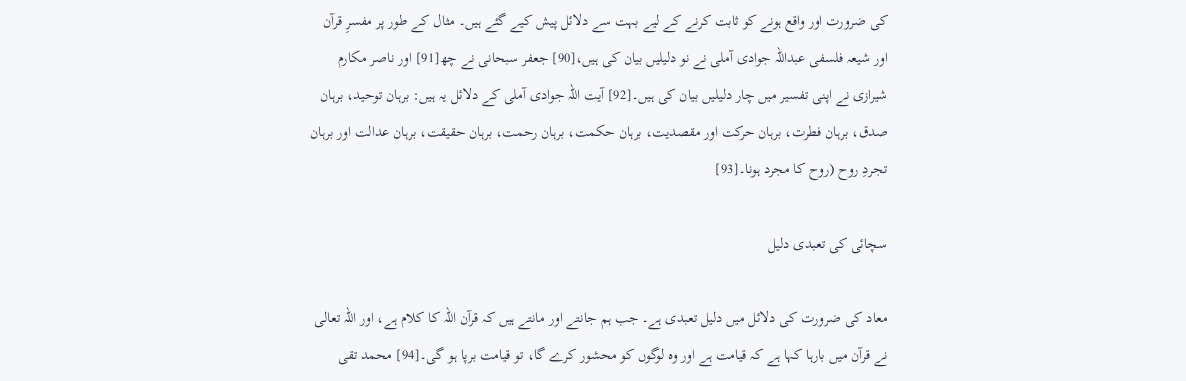کی ضرورت اور واقع ہونے کو ثابت کرنے کے لیے بہت سے دلائل پیش کیے گئے ہیں۔ مثال کے طور پر مفسرِ قرآن اور شیعہ فلسفی عبداللہ جوادی آملی نے نو دلیلیں بیان کی ہیں،[90] جعفر سبحانی نے چھ[91] اور ناصر مکارم شیرازی نے اپنی تفسیر میں چار دلیلیں بیان کی ہیں۔[92] آیت اللہ جوادی آملی کے دلائل یہ ہیں: برہان توحید، برہان صدق، برہان فطرت، برہان حرکت اور مقصدیت، برہان حکمت، برہان رحمت، برہان حقیقت، برہان عدالت اور برہان تجردِ روح (روح کا مجرد ہونا۔[93]

سچائی کی تعبدی دلیل

معاد کی ضرورت کی دلائل میں دلیل تعبدی ہے۔ جب ہم جانتے اور مانتے ہیں کہ قرآن اللہ کا کلام ہے، اور اللہ تعالی نے قرآن میں بارہا کہا ہے کہ قیامت ہے اور وہ لوگوں کو محشور کرے گا، تو قیامت برپا ہو گی۔[94] محمد تقی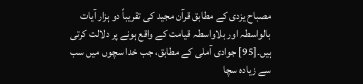مصباح یزدی کے مطابق قرآن مجید کی تقریباً دو ہزار آیات بالواسطہ اور بلاواسطہ قیامت کے واقع ہونے پر دلالت کرتی ہیں۔[95] جوادی آملی کے مطابق، جب خدا سچوں میں سب سے زیادہ سچا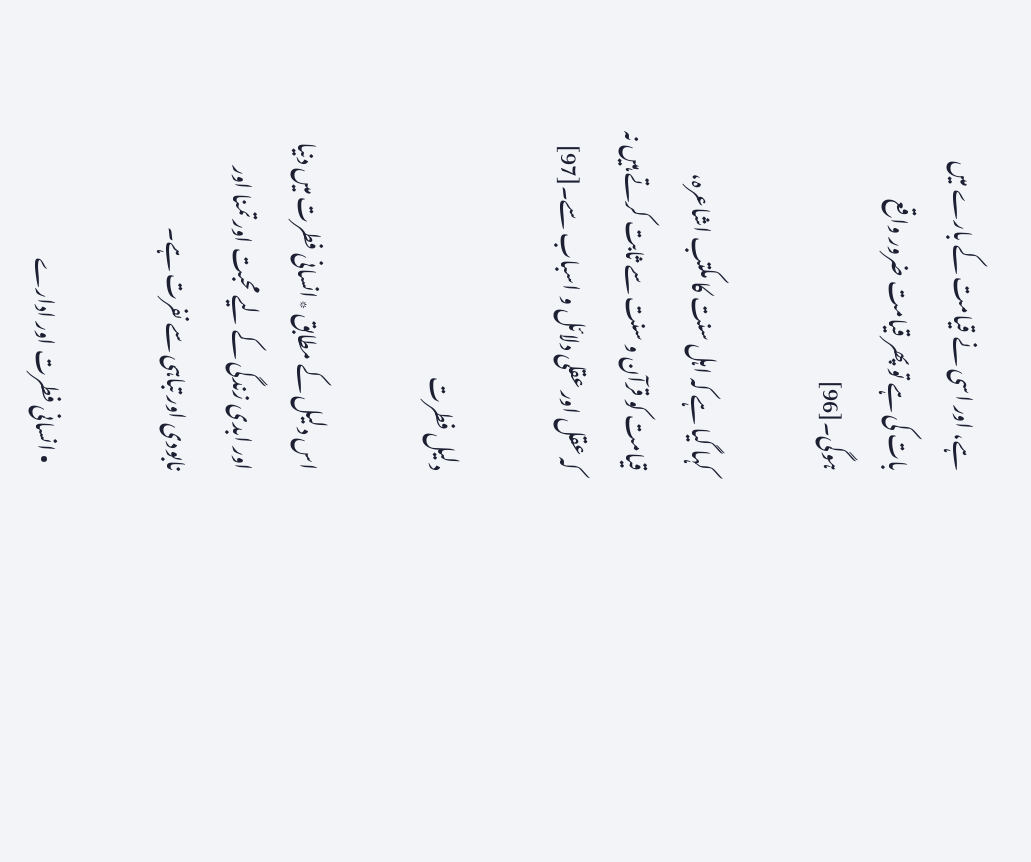ہے، اور اسی نے قیامت کے بارے میں بات کی ہے تو پھر قیامت ضرور واقع ہوگی۔[96]

کہا گیا ہے کہ اہل سنت کا مکتب اشاعرہ، قیامت کو قرآن و سنت سے ثابت کرتے ہیں نہ کہ عقل اور عقلی دلائل و اسباب سے۔[97]

دلیل فطرت

اس دلیل کے مطابق ٭انسانی فطرت میں دنیا اور ابدی زندگی کے لیے محبت اور تمنا اور نابودی اور تباہی سے نفرت ہے۔

  • انسانی فطرت اور ادارے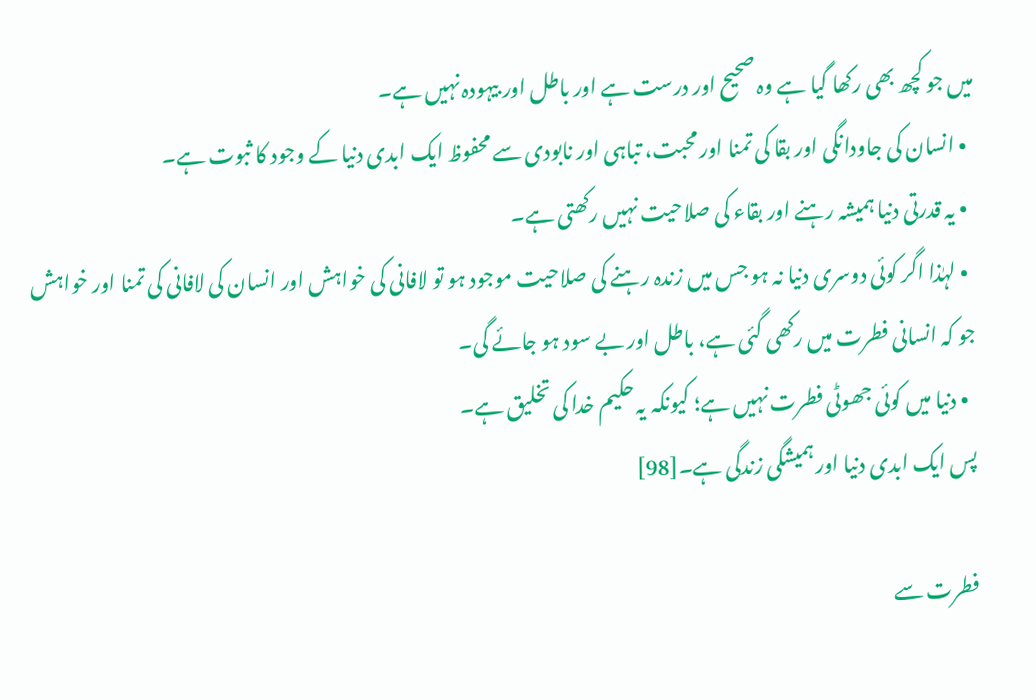میں جو کچھ بھی رکھا گیا ہے وہ صحیح اور درست ہے اور باطل اور بیہودہ نہیں ہے۔
  • انسان کی جاودانگی اور بقا کی تمنا اور محبت، تباہی اور نابودی سے محفوظ ایک ابدی دنیا کے وجود کا ثبوت ہے۔
  • یہ قدرتی دنیا ہمیشہ رہنے اور بقاء کی صلاحیت نہیں رکھتی ہے۔
  • لہٰذا اگر کوئی دوسری دنیا نہ ہو جس میں زندہ رہنے کی صلاحیت موجود ہو تو لافانی کی خواہش اور انسان کی لافانی کی تمنا اور خواہش جو کہ انسانی فطرت میں رکھی گئی ہے، باطل اور بے سود ہو جائے گی۔
  • دنیا میں کوئی جھوٹی فطرت نہیں ہے؛ کیونکہ یہ حکیم خدا کی تخلیق ہے۔
پس ایک ابدی دنیا اور ہمیشگی زندگی ہے۔[98]

فطرت سے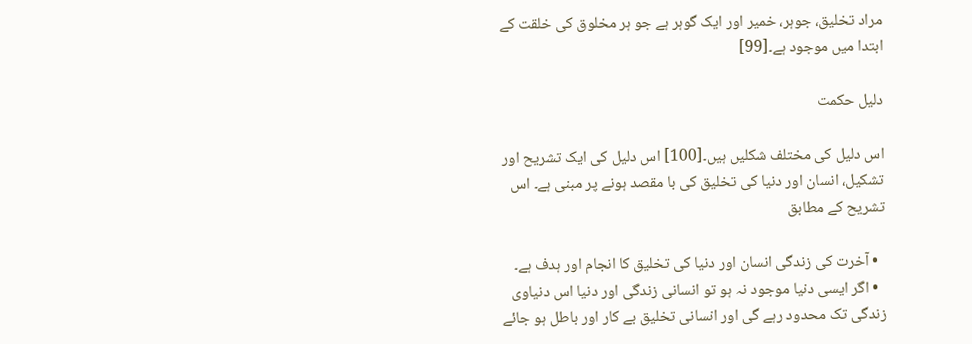مراد تخلیق، جوہر، خمیر اور ایک گوہر ہے جو ہر مخلوق کی خلقت کے ابتدا میں موجود ہے۔[99]

دلیل حکمت

اس دلیل کی مختلف شکلیں ہیں۔[100] اس دلیل کی ایک تشریح اور تشکیل، انسان اور دنیا کی تخلیق کی با مقصد ہونے پر مبنی ہے۔ اس تشریح کے مطابق

  • آخرت کی زندگی انسان اور دنیا کی تخلیق کا انجام اور ہدف ہے۔
  • اگر ایسی دنیا موجود نہ ہو تو انسانی زندگی اور دنیا اس دنیاوی زندگی تک محدود رہے گی اور انسانی تخلیق بے کار اور باطل ہو جائے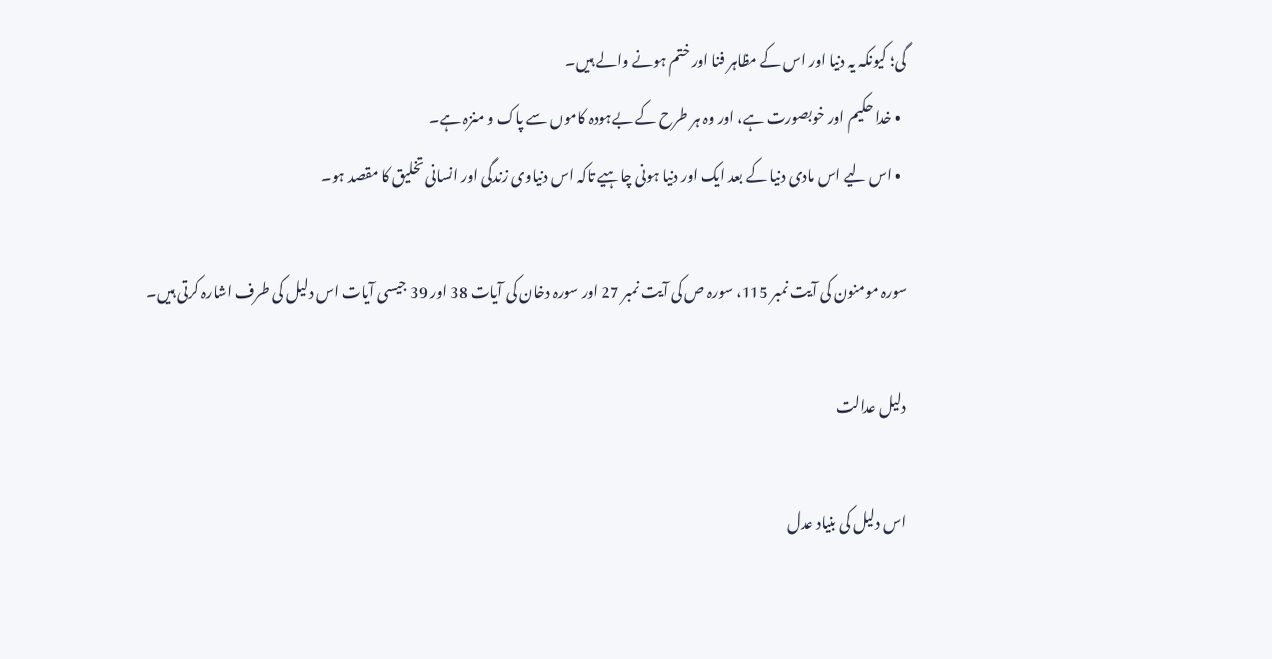گی؛ کیونکہ یہ دنیا اور اس کے مظاہر فنا اور ختم ہونے والے ہیں۔
  • خدا حکیم اور خوبصورت ہے، اور وہ ہر طرح کے بےہودہ کاموں سے پاک و منزہ ہے۔
  • اس لیے اس مادی دنیا کے بعد ایک اور دنیا ہونی چاہیے تاکہ اس دنیاوی زندگی اور انسانی تخلیق کا مقصد ہو۔

سورہ مومنون کی آیت نمبر 115، سورہ ص کی آیت نمبر 27 اور سورہ دخان کی آیات 38 اور 39 جیسی آیات اس دلیل کی طرف اشارہ کرتی ہیں۔

دلیل عدالت

اس دلیل کی بنیاد عدل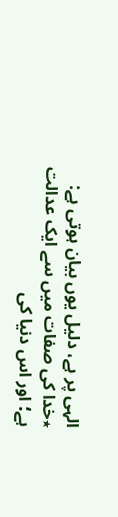الہی پر ہے، دلیل یوں بیان ہوتی ہے: ٭خدا کی صفات میں سے ایک عدالت ہے؛ اور اس دنیا کی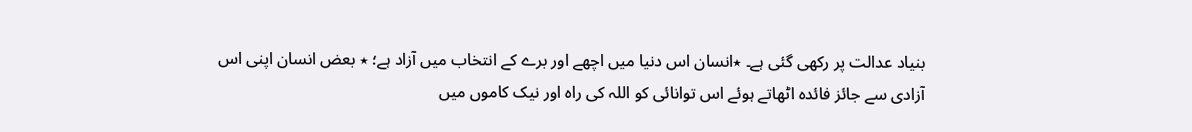بنیاد عدالت پر رکھی گئی ہے۔ ٭انسان اس دنیا میں اچھے اور برے کے انتخاب میں آزاد ہے؛ ٭ بعض انسان‌ اپنی اس آزادی سے جائز فائدہ اٹھاتے ہوئے اس توانائی کو اللہ کی راہ اور نیک کاموں میں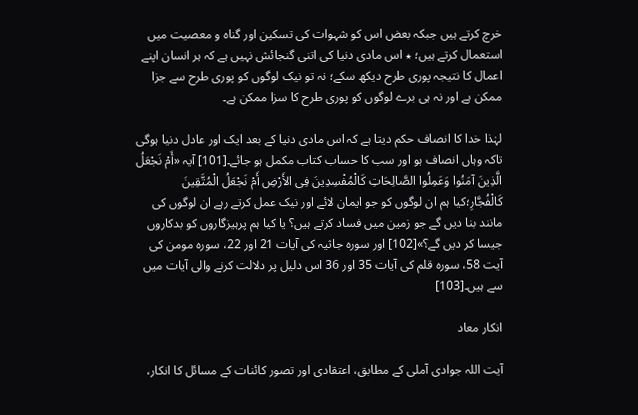خرچ کرتے ہیں جبکہ بعض اس کو شہوات کی تسکین اور گناہ و معصیت میں استعمال کرتے ہیں؛ ٭ اس مادی دنیا کی اتنی گنجائش نہیں ہے کہ ہر انسان اپنے اعمال کا نتیجہ پوری طرح دیکھ سکے؛ نہ تو نیک لوگوں کو پوری طرح سے جزا ممکن ہے اور نہ ہی برے لوگوں کو پوری طرح کا سزا ممکن ہے۔

لہٰذا خدا کا انصاف حکم دیتا ہے کہ اس مادی دنیا کے بعد ایک اور عادل دنیا ہوگی تاکہ وہاں انصاف ہو اور سب کا حساب کتاب مکمل ہو جائے۔[101] آیہ «أَمْ نَجْعَلُ الَّذِینَ آمَنُوا وَعَمِلُوا الصَّالِحَاتِ كَالْمُفْسِدِینَ فِی الأَرْضِ أَمْ نَجْعَلُ الْمُتَّقِینَ كَالْفُجَّارِ؛کیا ہم ان لوگوں کو جو ایمان لائے اور نیک عمل کرتے رہے ان لوگوں کی مانند بنا دیں گے جو زمین میں فساد کرتے ہیں؟ یا کیا ہم پرہیزگاروں کو بدکاروں جیسا کر دیں گے؟»[102] اور سورہ جاثیہ کی آیات 21 اور 22، سورہ مومن کی آیت 58، سورہ قلم کی آیات 35 اور 36 اس دلیل پر دلالت کرنے والی آیات میں سے ہیں۔[103]

انکار معاد

آیت اللہ جوادی آملی کے مطابق، اعتقادی اور تصور کائنات کے مسائل کا انکار،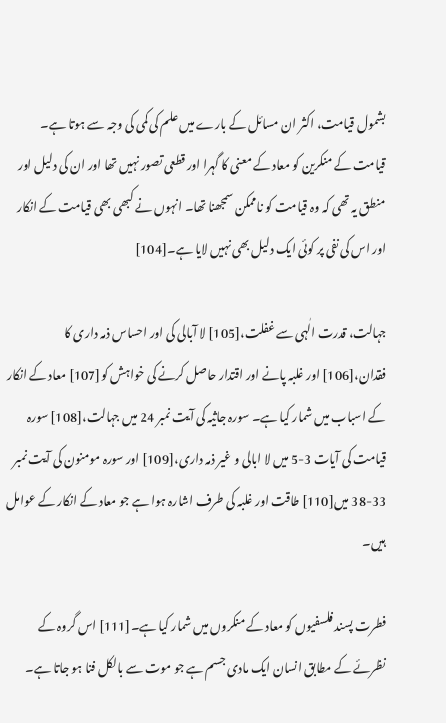بشمول قیامت، اکثر ان مسائل کے بارے میں علم کی کمی کی وجہ سے ہوتا ہے۔ قیامت کے منکرین کو معاد کے معنی کا گہرا اور قطعی تصور نہیں تھا اور ان کی دلیل اور منطق یہ تھی کہ وہ قیامت کو ناممکن سمجھنا تھا۔ انہوں نے کبھی بھی قیامت کے انکار اور اس کی نفی پر کوئی ایک دلیل بھی نہیں لایا ہے۔[104]

جہالت، قدرت الٰہی سے غفلت،[105] لا آبالی کی اور احساس ذمہ داری کا فقدان،[106] اور غلبہ پانے اور اقتدار حاصل کرنے کی خواہش کو[107] معاد کے انکار کے اسباب میں شمار کیا ہے۔ سورہ جاثیہ کی آیت نمبر 24 میں جہالت،[108] سورہ قیامت کی آیات 3-5 میں لا ابالی و غیر ذمہ داری،[109] اور سورہ مومنون کی آیت نمبر 33-38 میں[110] طاقت اور غلبہ کی طرف اشارہ ہوا ہے جو معاد کے انکار کے عوامل ہیں۔

فطرت پسند فلسفیوں کو معاد کے منکروں میں شمار کیا ہے۔[111] اس گروہ کے نظرئے کے مطابق انسان ایک مادی جسم ہے جو موت سے بالکل فنا ہو جاتا ہے۔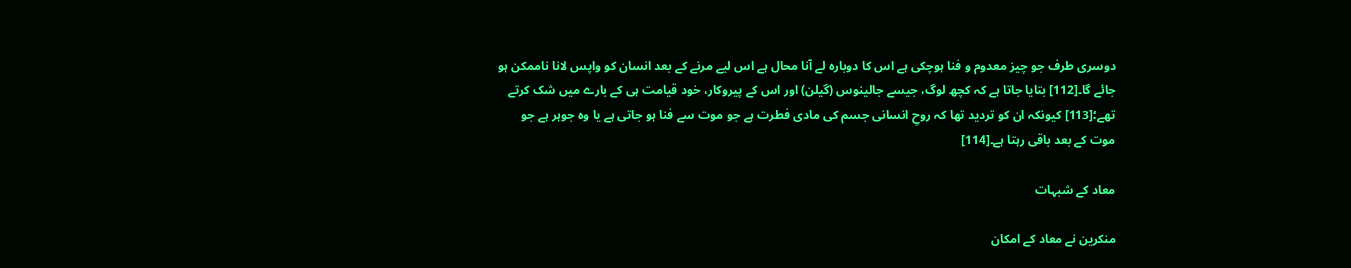دوسری طرف جو چیز معدوم و فنا ہوچکی ہے اس کا دوبارہ لے آنا محال ہے اس لیے مرنے کے بعد انسان کو واپس لانا ناممکن ہو جائے گا۔[112] بتایا جاتا ہے کہ کچھ لوگ، جیسے جالینوس (گیلن) اور اس کے پیروکار، خود قیامت ہی کے بارے میں شک کرتے تھے؛[113] کیونکہ ان کو تردید تھا کہ روحِ انسانی جسم کی مادی فطرت ہے جو موت سے فنا ہو جاتی ہے یا وہ جوہر ہے جو موت کے بعد باقی رہتا ہے۔[114]

معاد کے شبہات

منکرین نے معاد کے امکان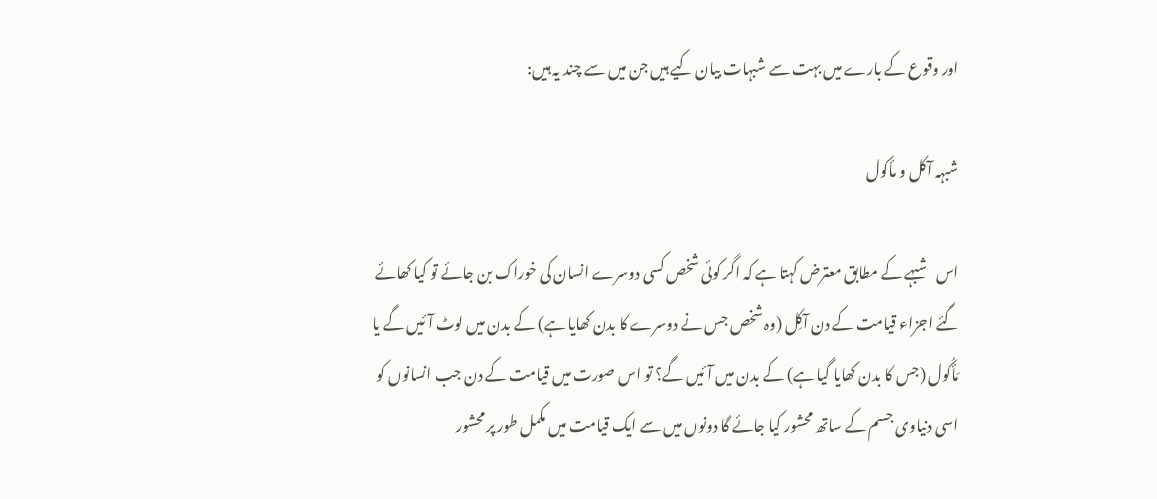اور وقوع کے بارے میں بہت سے شبہات بیان کیے ہیں جن میں سے چند یہ ہیں:

شبہہ آکل و مأکول

اس شبہے کے مطابق معترض کہتا ہے کہ اگر کوئی شخص کسی دوسرے انسان کی خوراک بن جائے تو کیا کھائے گئے اجزاء قیامت کے دن آکِل (وہ شخص جس نے دوسرے کا بدن کھایا ہے) کے بدن میں لوٹ آئیں گے یا مَأکُول (جس کا بدن کھایا گیا ہے) کے بدن میں آئیں گے؟ تو اس صورت میں قیامت کے دن جب انسانوں کو اسی دنیاوی جسم کے ساتھ محشور کیا جائے گا دونوں میں سے ایک قیامت میں مکمل طور پر محشور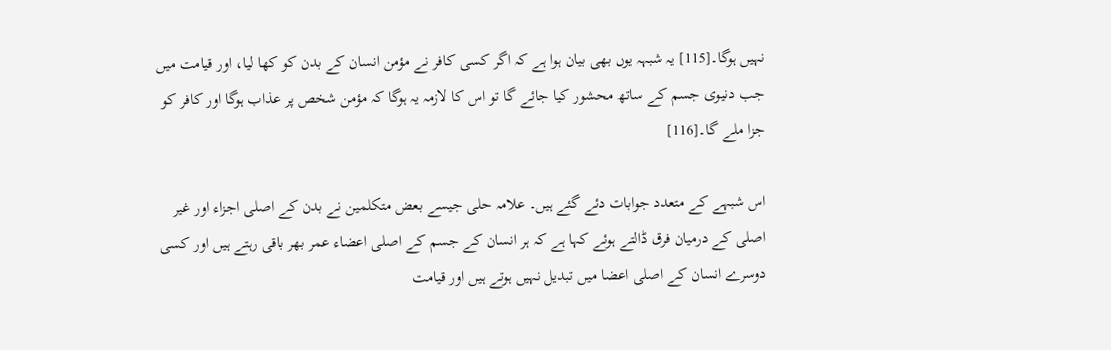نہیں ہوگا۔[115] یہ شبہہ یوں بھی بیان ہوا ہے کہ اگر کسی کافر نے مؤمن انسان کے بدن کو کھا لیا، اور قیامت میں جب دنیوی جسم کے ساتھ محشور کیا جائے گا تو اس کا لازمہ یہ ہوگا کہ مؤمن شخص پر عذاب ہوگا اور کافر کو جزا ملے گا۔[116]

اس شبہے کے متعدد جوابات دئے گئے ہیں۔ علامہ حلی جیسے بعض متکلمین نے بدن کے اصلی اجزاء اور غیر اصلی کے درمیان فرق ڈالتے ہوئے کہا ہے کہ ہر انسان کے جسم کے اصلی اعضاء عمر بھر باقی رہتے ہیں اور کسی دوسرے انسان کے اصلی اعضا میں تبدیل نہیں ہوتے ہیں اور قیامت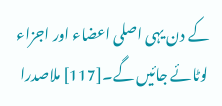کے دن یہی اصلی اعضاء اور اجزاء لوٹائے جائیں گے۔[117] ملاصدرا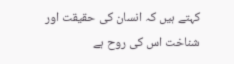کہتے ہیں کہ انسان کی حقیقت اور شناخت اس کی روح ہے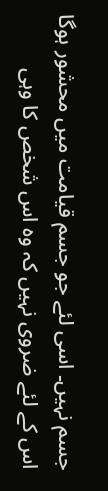جسم نہیں۔ اسی لئے جو جسم قیامت میں محشور ہوگا اس کے لئے ضروی نہیں کہ وہ اس شخص کا وہی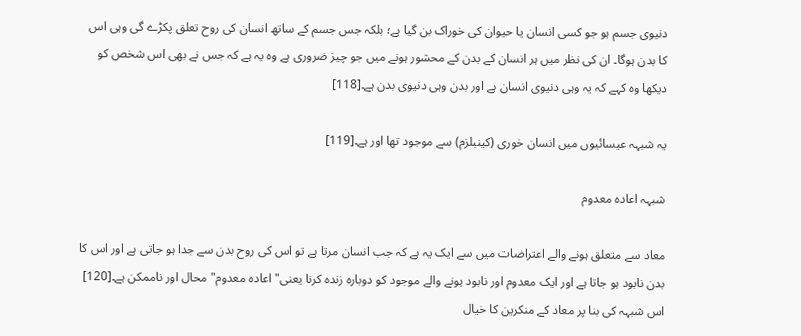دنیوی جسم ہو جو کسی انسان یا حیوان کی خوراک بن گیا ہے؛ بلکہ جس جسم کے ساتھ انسان کی روح تعلق پکڑے گی وہی اس کا بدن ہوگا۔ ان کی نظر میں ہر انسان کے بدن کے محشور ہونے میں جو چیز ضروری ہے وہ یہ ہے کہ جس نے بھی اس شخص کو دیکھا وہ کہے کہ یہ وہی دنیوی انسان ہے اور بدن وہی دنیوی بدن ہے۔[118]

یہ شبہہ عیسائیوں میں انسان خوری (کینبلزم) سے موجود تھا اور ہے۔[119]

شبہہ اعادہ معدوم

معاد سے متعلق ہونے والے اعتراضات میں سے ایک یہ ہے کہ جب انسان مرتا ہے تو اس کی روح بدن سے جدا ہو جاتی ہے اور اس کا بدن نابود ہو جاتا ہے اور ایک معدوم اور نابود ہونے والے موجود کو دوبارہ زندہ کرنا یعنی"اعادہ معدوم" محال اور ناممکن ہے۔[120] اس شبہہ کی بنا پر معاد کے منکرین کا خیال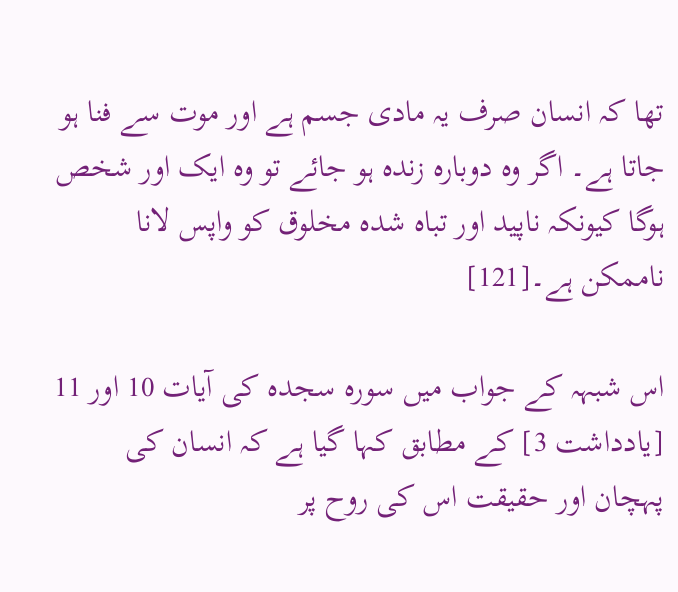تھا کہ انسان صرف یہ مادی جسم ہے اور موت سے فنا ہو جاتا ہے۔ اگر وہ دوبارہ زندہ ہو جائے تو وہ ایک اور شخص ہوگا کیونکہ ناپید اور تباہ شدہ مخلوق کو واپس لانا ناممکن ہے۔[121]

اس شبہہ کے جواب میں سورہ سجدہ کی آیات 10 اور 11 [یادداشت 3] کے مطابق کہا گیا ہے کہ انسان کی پہچان اور حقیقت اس کی روح پر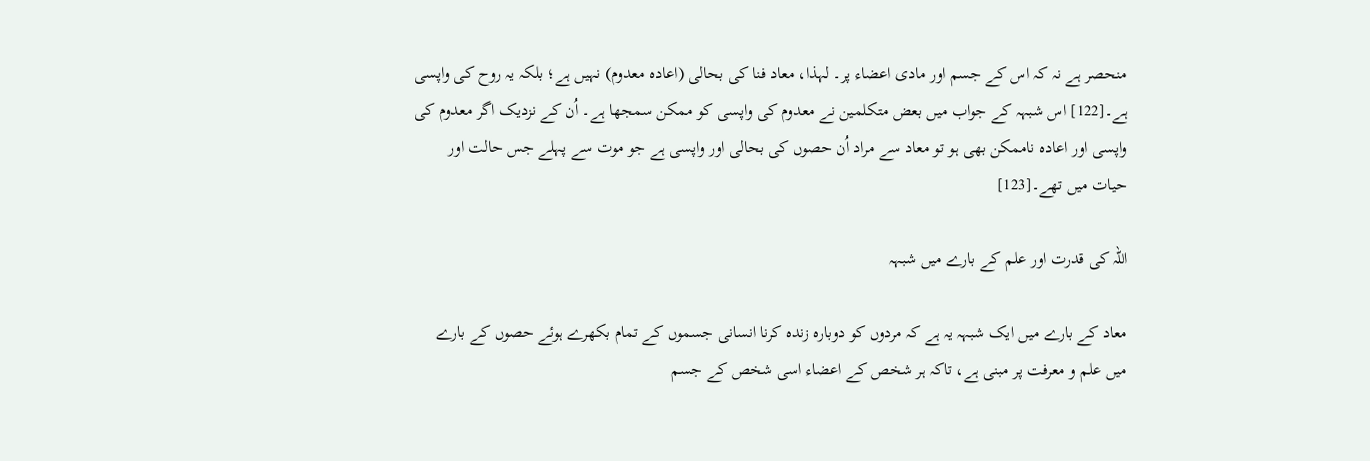منحصر ہے نہ کہ اس کے جسم اور مادی اعضاء پر۔ لہذا، معاد فنا کی بحالی (اعادہ معدوم) نہیں ہے؛ بلکہ یہ روح کی واپسی ہے۔[122] اس شبہہ کے جواب میں بعض متکلمین نے معدوم کی واپسی کو ممکن سمجھا ہے۔ اُن کے نزدیک اگر معدوم کی واپسی اور اعادہ ناممکن بھی ہو تو معاد سے مراد اُن حصوں کی بحالی اور واپسی ہے جو موت سے پہلے جس حالت اور حیات میں تھے۔[123]

اللہ کی قدرت اور علم کے بارے میں شبہہ

معاد کے بارے میں ایک شبہہ یہ ہے کہ مردوں کو دوبارہ زندہ کرنا انسانی جسموں کے تمام بکھرے ہوئے حصوں کے بارے میں علم و معرفت پر مبنی ہے، تاکہ ہر شخص کے اعضاء اسی شخص کے جسم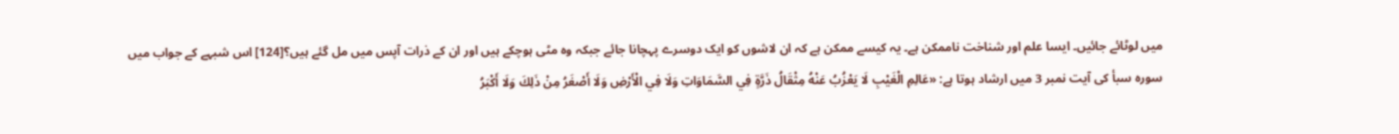میں لوٹائے جائیں۔ ایسا علم اور شناخت ناممکن ہے۔ یہ کیسے ممکن ہے کہ ان لاشوں کو ایک دوسرے پہچانا جائے جبکہ وہ مٹی ہوچکے ہیں اور ان کے ذرات آپس میں مل گئے ہیں؟[124] اس شبہے کے جواب میں سورہ سبأ کی آیت نمبر 3 میں ارشاد ہوتا ہے: «عَالِمِ الْغَيْبِ لَا يَعْزُبُ عَنْهُ مِثْقَالُ ذَرَّةٍ فِي السَّمَاوَاتِ وَلَا فِي الْأَرْضِ وَلَا أَصْغَرُ مِنْ ذَلِكَ وَلَا أَكْبَرُ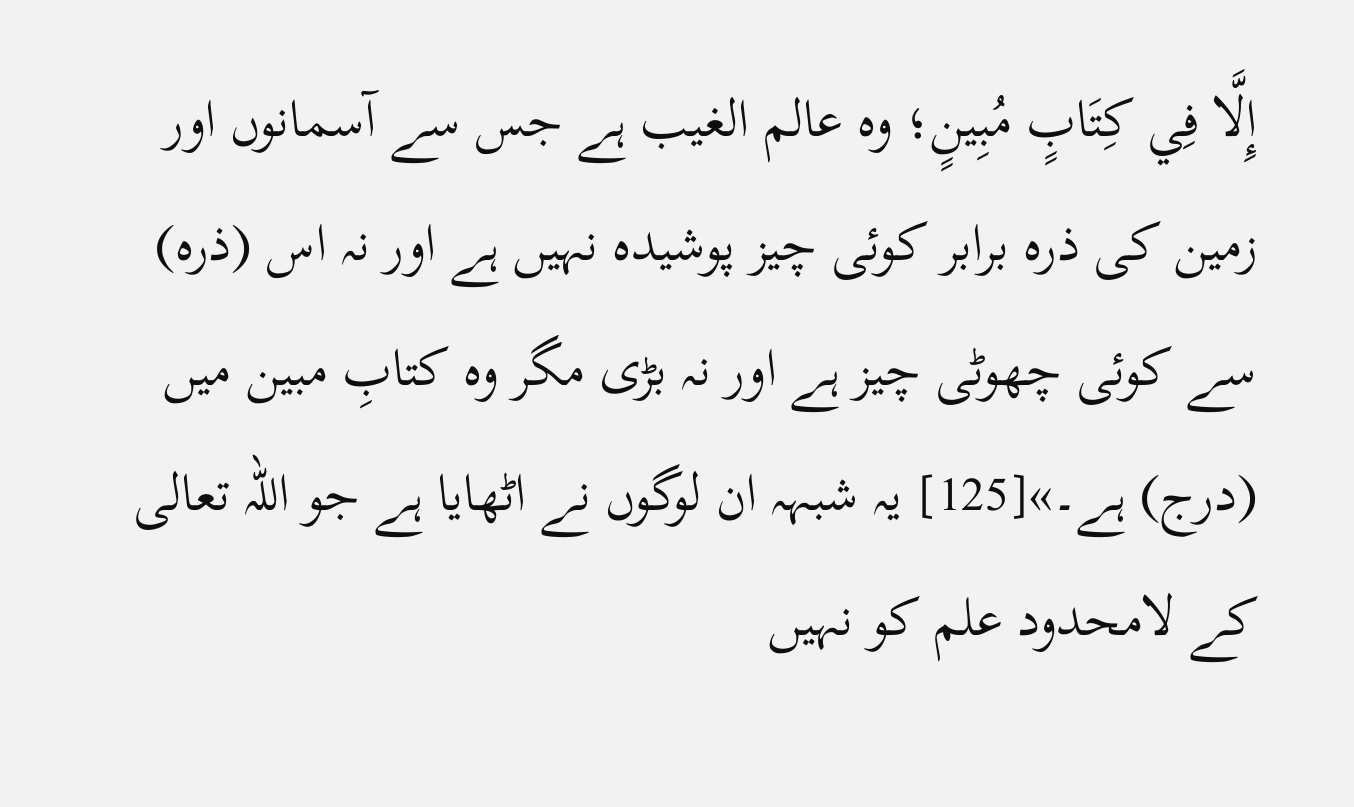إِلَّا فِي كِتَابٍ مُبِينٍ؛ وہ عالم الغیب ہے جس سے آسمانوں اور زمین کی ذرہ برابر کوئی چیز پوشیدہ نہیں ہے اور نہ اس (ذرہ) سے کوئی چھوٹی چیز ہے اور نہ بڑی مگر وہ کتابِ مبین میں (درج) ہے۔»[125] یہ شبہہ ان لوگوں نے اٹھایا ہے جو اللہ تعالی کے لامحدود علم کو نہیں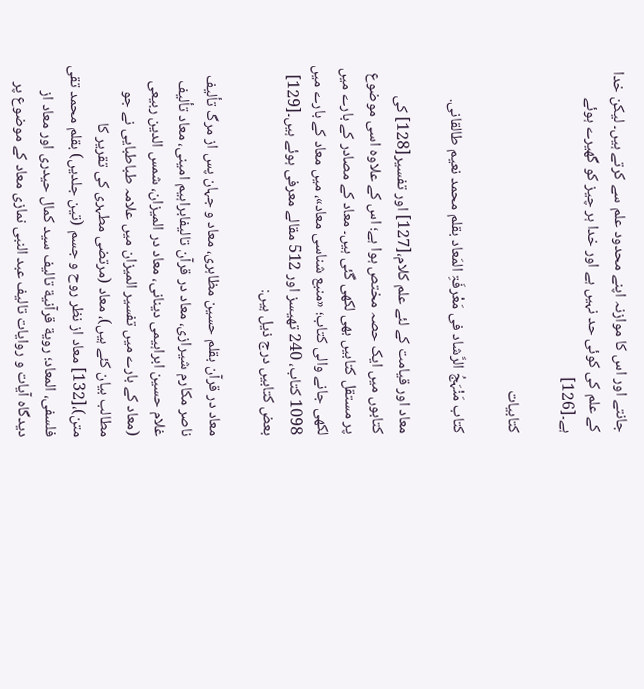جانتے اور اس کا موازنہ اپنے محدود علم سے کرتے ہیں۔ لیکن خدا کے علم کی کوئی حد نہیں ہے اور خدا ہر چیز کو گھیرے ہوئے ہے۔[126]

کتابیات

کتاب مَنْہَجُ الرَّشاد فی مَعْرفَۃِ المَعاد بقلم محمد نعیم طالقانی.

معاد اور قیامت کے لئے علم کلام،[127] اور تفسیر[128] کی کتابوں میں ایک حصہ مختص ہوا ہے؛ اس کے علاوہ اسی موضوع پر مستقل کتابیں بھی لکھی گئی ہیں۔ معاد کے مصادر کے بارے میں لکھی جانے والی کتاب؛ «منبع شناسی معاد»، میں معاد کے بارے میں 1098 کتاب، 240 تھیسز اور 512 مقالے معرفی ہوئے ہیں۔[129] بعض کتابیں درج ذیل ہیں:

معاد در قرآن بقلم حسین مظاہری، معاد و جہان پس از مرگ تألیف ناصر مکارم شیرازی، معاد در قرآن تالیفابراہیم امینی، معاد تألیف غلام حسین ابراہیمی دینانی، معاد در المیزان، شمس‌ الدین ربیعی (معاد کے بارے میں تفسیر المیزان میں علامہ طباطبایی نے جو مطالب بیان کئے ہیں)، معاد (مرتضی مطہری کی تقریر کا متن)،[132] معاد از نظر روح و جسم (تین جلدیں) بقلم محمد تقی فلسفی، المعاد؛ رویة قرآنیة تالیف سید کمال حیدری اور معاد از دیدگاہ آیات و روایات تالیف عبد النبی نمازی معاد کے موضوع پر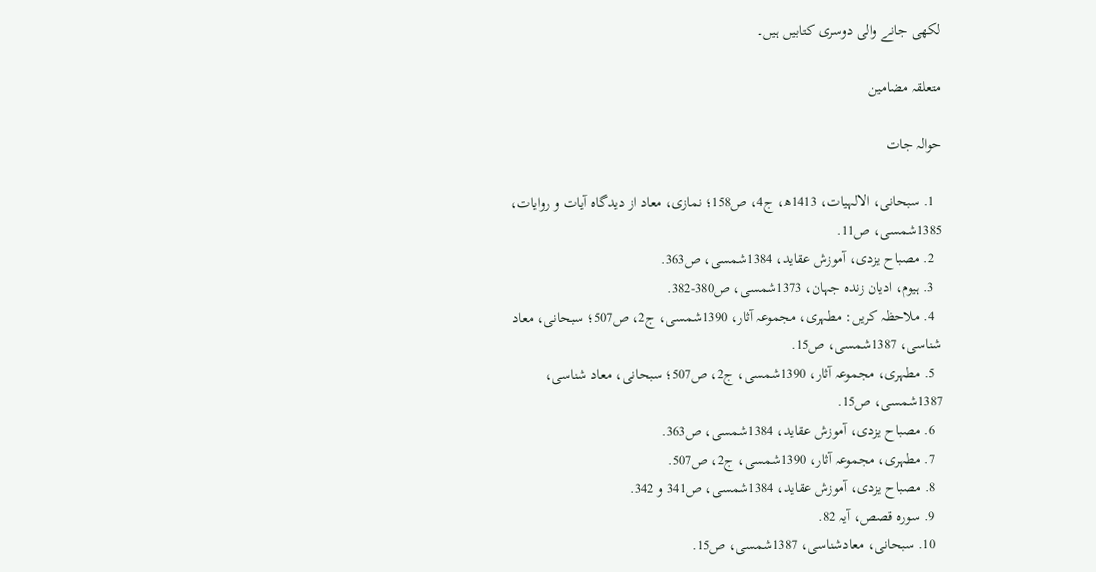لکھی جانے والی دوسری کتابیں ہیں۔

متعلقہ مضامین

حوالہ جات

  1. سبحانی، الالہیات، 1413ھ، ج4، ص158؛ نمازی، معاد از دیدگاہ آیات و روایات، 1385شمسی، ص11.
  2. مصباح یزدی، آموزش عقاید، 1384شمسی، ص363.
  3. ہیوم، ادیان زندہ جہان،‌ 1373شمسی، ص380-382.
  4. ملاحظہ کریں: مطہری، مجموعہ آثار، 1390شمسی، ج2، ص507؛ سبحانی، معاد شناسی، 1387شمسی، ص15.
  5. مطہری، مجموعہ آثار، 1390شمسی، ج2، ص507؛ سبحانی، معاد شناسی، 1387شمسی، ص15.
  6. مصباح یزدی، آموزش عقاید، 1384شمسی، ص363.
  7. مطہری، مجموعہ آثار، 1390شمسی، ج2، ص507.
  8. مصباح یزدی، آموزش عقاید، 1384شمسی، ص341 و 342.
  9. سورہ قصص، آیہ 82.
  10. سبحانی، معادشناسی، 1387شمسی، ص15.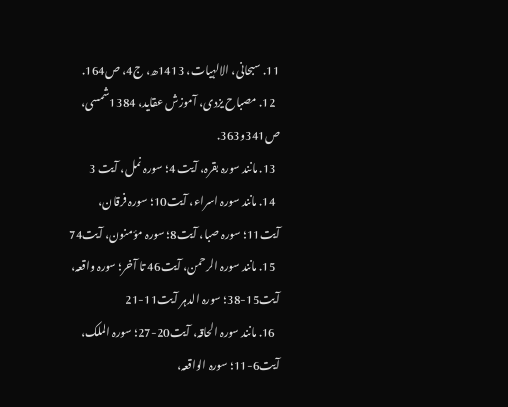11. سبحانی، الالہیات، 1413ھ، ج4، ص164.
  12. مصباح یزدی، آموزش عقاید، 1384شمسی، ص341و363.
  13. مانند سورہ بقرہ، آیت 4؛ سورہ نمل، آیت 3
  14. مانند سورہ اسراء، آیت10؛ سورہ فرقان، آیت11؛ سورہ صبا، آیت8؛ سورہ مؤمنون، آیت74
  15. مانند سورہ الرحمن، آیت46 تا آخر؛ سورہ واقعہ، آیت15-38؛ سورہ الدہر آیت11-21
  16. مانند سورہ الحاقہ، آیت20-27؛ سورہ الملک، آیت6-11؛ سورہ الواقعہ،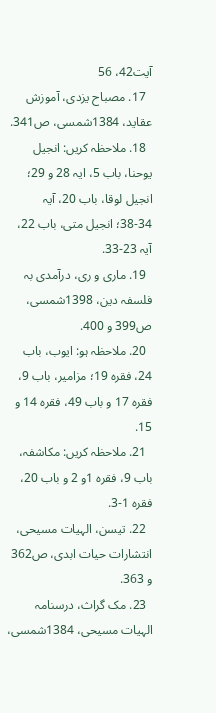آیت42، 56
  17. مصباح یزدی، آموزش عقاید، 1384شمسی، ص341.
  18. ملاحظہ کریں: انجیل یوحنا، باب 5، ایہ 28 و 29؛ انجیل لوقا، باب 20، آیہ 34-38؛ انجیل متی، باب 22، آیہ 23-33.
  19. ماری و ری، درآمدی بہ فلسفہ دین، 1398شمسی، ص399 و 400.
  20. ملاحظہ ہو: ایوب، باب 24، فقرہ 19؛ مزامیر، باب 9، فقرہ 17 و باب 49، فقرہ 14 و 15.
  21. ملاحظہ کریں: مکاشفہ، باب 9، فقرہ 1و 2 و باب 20، فقرہ 1-3.
  22. تیسن، الہیات مسیحی، انتشارات حیات ابدی، ص362 و 363.
  23. مک‌ گراث، درسنامہ الہیات مسیحی، 1384شمسی،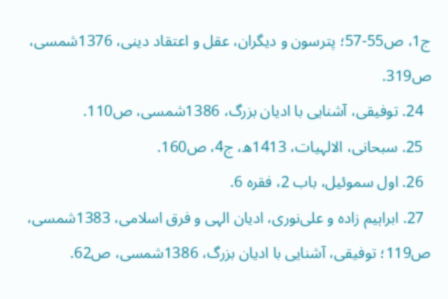ج1، ص55-57؛ پترسون و دیگران، عقل و اعتقاد دینی، 1376شمسی، ص319.
  24. توفیقی، آشنایی با ادیان بزرگ، 1386شمسی، ص110.
  25. سبحانی، الالہیات، 1413ھ، ج4، ص160.
  26. اول سموئیل، باب 2، فقرہ 6.
  27. ابراہیم‌ زادہ و علی‌نوری، ادیان الہی و فرق اسلامی، 1383شمسی، ص119؛ توفیقی، آشنایی با ادیان بزرگ، 1386شمسی، ص62.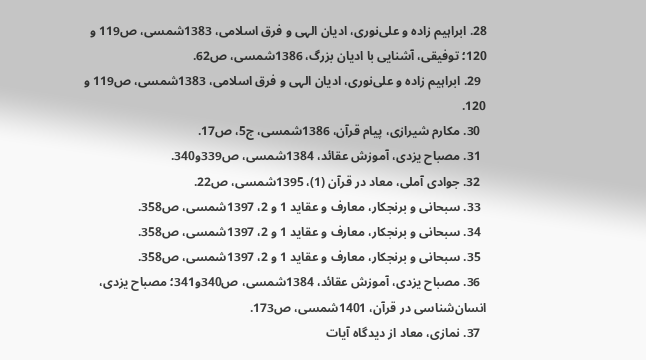28. ابراہیم‌ زادہ و علی‌نوری، ادیان الہی و فرق اسلامی، 1383شمسی، ص119 و 120؛ توفیقی، آشنایی با ادیان بزرگ، 1386شمسی، ص62.
  29. ابراہیم‌ زادہ و علی‌نوری، ادیان الہی و فرق اسلامی، 1383شمسی، ص119 و 120.
  30. مکارم شیرازی، پیام قرآن، 1386شمسی، ج5، ص17.
  31. مصباح یزدی، آموزش عقائد، 1384شمسی، ص339و340.
  32. جوادی آملی، معاد در قرآن (1)، 1395شمسی، ص22.
  33. سبحانی و برنجکار، معارف و عقاید 1 و 2، 1397شمسی، ص358.
  34. سبحانی و برنجکار، معارف و عقاید 1 و 2، 1397شمسی، ص358.
  35. سبحانی و برنجکار، معارف و عقاید 1 و 2، 1397شمسی، ص358.
  36. مصباح یزدی، آموزش عقائد، 1384شمسی، ص340و341؛ مصباح یزدی، انسان‌شناسی در قرآن، 1401شمسی، ص173.
  37. نمازی، معاد از دیدگاہ آیات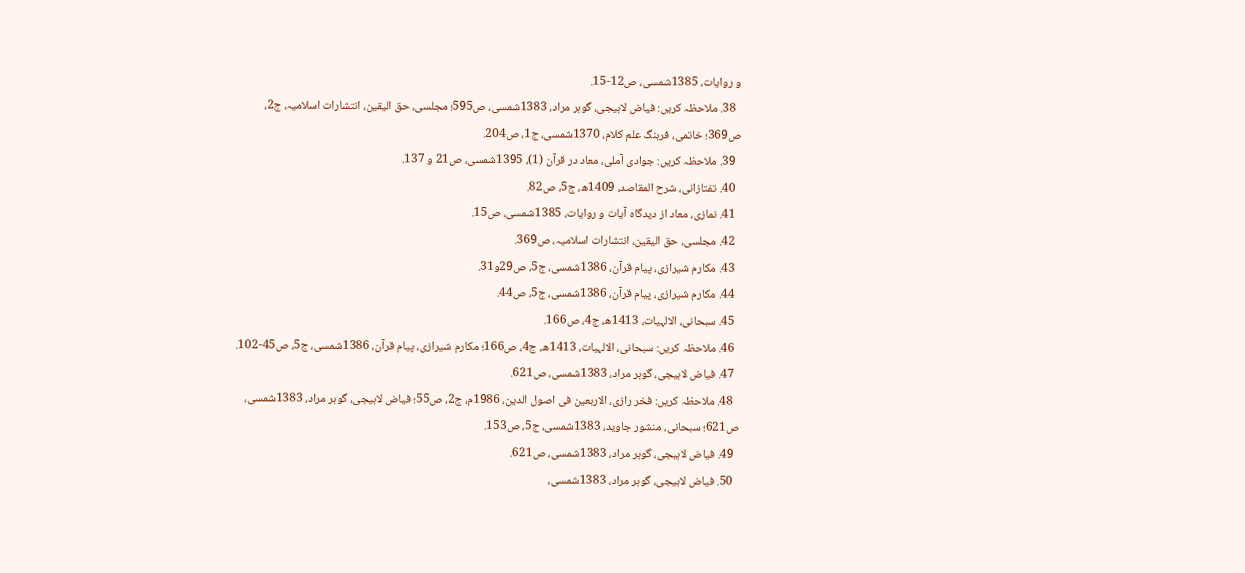و روایات، 1385شمسی، ص12-15.
  38. ملاحظہ کریں: فیاض لاہیجی، گوہر مراد، 1383شمسی، ص595؛ مجلسی، حق الیقین، انتشارات اسلامیہ، ج2، ص369؛ خاتمی، فرہنگ علم کلام، 1370شمسی، ج1، ص204.
  39. ملاحظہ کریں: جوادی آملی، معاد در قرآن (1)، 1395شمسی، ص21 و 137.
  40. تفتازانی، شرح المقاصد، 1409ھ، ج5، ص82.
  41. نمازی، معاد از دیدگاہ آیات و روایات، 1385شمسی، ص15.
  42. مجلسی، حق الیقین، انتشارات اسلامیہ، ص369.
  43. مکارم شیرازی، پیام قرآن، 1386شمسی، ج5، ص29و31.
  44. مکارم شیرازی، پیام قرآن، 1386شمسی، ج5، ص44.
  45. سبحانی، الالہیات، 1413ھ، ج4، ص166.
  46. ملاحظہ کریں: سبحانی، الالہیات، 1413ھ، ج4، ص166؛ مکارم شیرازی، پیام قرآن، 1386شمسی، ج5، ص45-102.
  47. فیاض لاہیجی، گوہر مراد، 1383شمسی، ص621.
  48. ملاحظہ کریں: فخر رازی، الاربعین فی اصول الدین، 1986م، ج2، ص55؛ فیاض لاہیجی، گوہر مراد، 1383شمسی، ص621؛ سبحانی، منشور جاوید، 1383شمسی، ج5، ص153.
  49. فیاض لاہیجی، گوہر مراد، 1383شمسی، ص621.
  50. فیاض لاہیجی، گوہر مراد، 1383شمسی،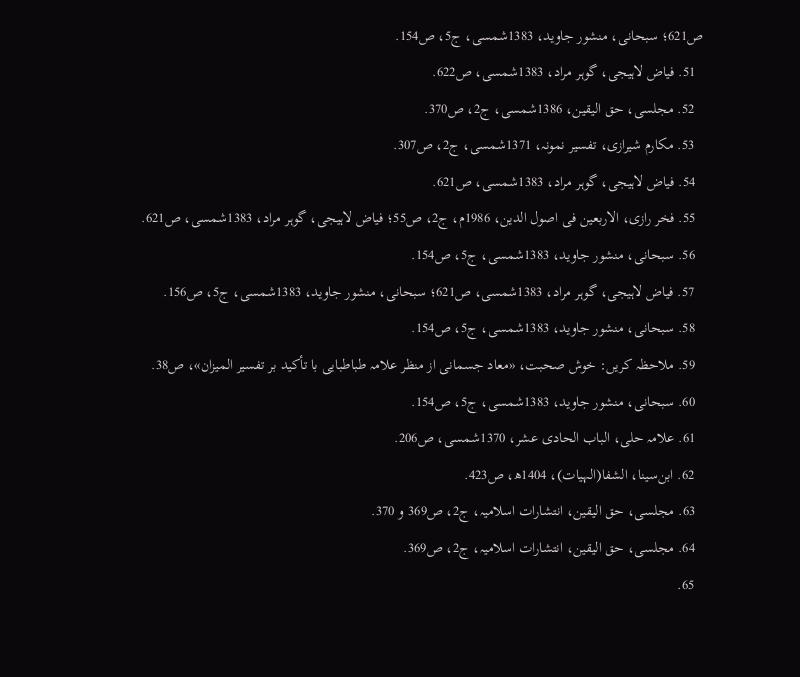ص621؛ سبحانی، منشور جاوید، 1383شمسی، ج5، ص154.
  51. فیاض لاہیجی، گوہر مراد، 1383شمسی، ص622.
  52. مجلسی، حق الیقین، 1386شمسی، ج2، ص370.
  53. مکارم شیرازی، تفسیر نمونہ، 1371شمسی، ج2، ص307.
  54. فیاض لاہیجی، گوہر مراد، 1383شمسی، ص621.
  55. فخر رازی، الاربعین فی اصول الدین، 1986م، ج2، ص55؛ فیاض لاہیجی، گوہر مراد، 1383شمسی، ص621.
  56. سبحانی، منشور جاوید، 1383شمسی، ج5، ص154.
  57. فیاض لاہیجی، گوہر مراد، 1383شمسی، ص621؛ سبحانی، منشور جاوید، 1383شمسی، ج5، ص156.
  58. سبحانی، منشور جاوید، 1383شمسی، ج5، ص154.
  59. ملاحظہ کریں: خوش صحبت، «معاد جسمانی از منظر علامہ طباطبایی با تأکید بر تفسیر المیزان»، ص38.
  60. سبحانی، منشور جاوید، 1383شمسی، ج5، ص154.
  61. علامہ حلی، الباب الحادی عشر، 1370شمسی، ص206.
  62. ابن‌سینا، الشفا(الہیات)، 1404ھ، ص423.
  63. مجلسی، حق الیقین، انتشارات اسلامیہ، ج2، ص369 و 370.
  64. مجلسی، حق الیقین، انتشارات اسلامیہ، ج2، ص369.
  65.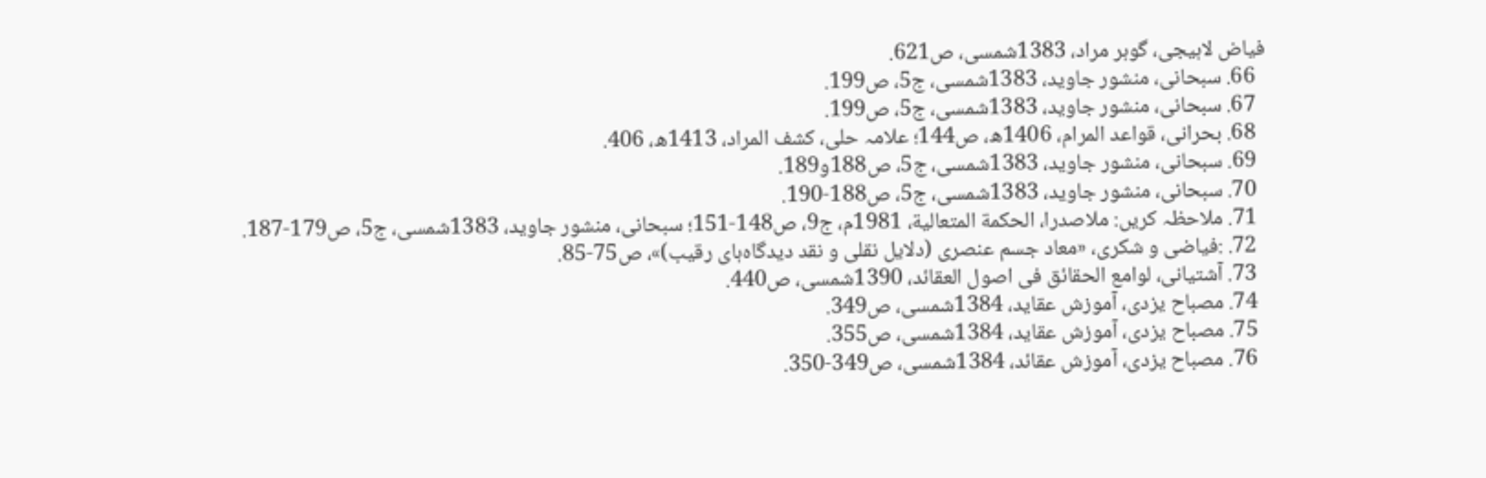فیاض لاہیجی، گوہر مراد، 1383شمسی، ص621.
  66. سبحانی، منشور جاوید، 1383شمسی، ج5، ص199.
  67. سبحانی، منشور جاوید، 1383شمسی، ج5، ص199.
  68. بحرانی، قواعد المرام، 1406ھ، ص144؛ علامہ حلی،‌ کشف المراد، 1413ھ، 406.
  69. سبحانی، منشور جاوید، 1383شمسی، ج5، ص188و189.
  70. سبحانی، منشور جاوید، 1383شمسی، ج5، ص188-190.
  71. ملاحظہ کریں: ملاصدرا، الحکمة المتعالیة، 1981م، ج9، ص148-151؛ سبحانی، منشور جاوید، 1383شمسی، ج5، ص179-187.
  72. :فیاضی و شکری، «معاد ‌جسم عنصری (دلایل نقلی و نقد دیدگاہ‌ہای رقیب)»، ص75-85.
  73. آشتیانی، لوامع الحقائق فی اصول العقائد، 1390شمسی، ص440.
  74. مصباح یزدی، آموزش عقاید، 1384شمسی، ص349.
  75. مصباح یزدی، آموزش عقاید، 1384شمسی، ص355.
  76. مصباح یزدی، آموزش عقائد، 1384شمسی، ص349-350.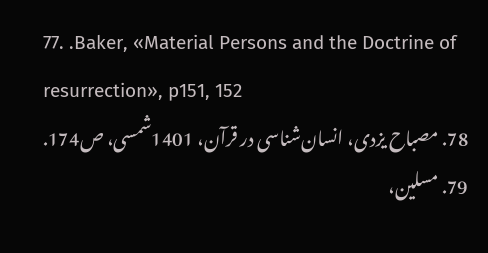77. .Baker, «Material Persons and the Doctrine of resurrection», p151, 152
  78. مصباح یزدی، انسان‌شناسی در قرآن، 1401شمسی، ص174.
  79. مسلین،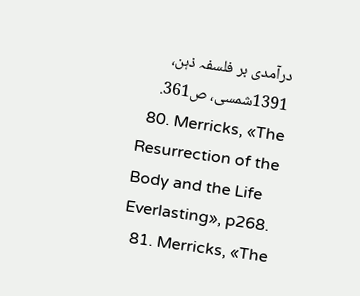درآمدی بر فلسفہ ذہن، 1391شمسی، ص361.
  80. Merricks, «The Resurrection of the Body and the Life Everlasting», p268.
  81. Merricks, «The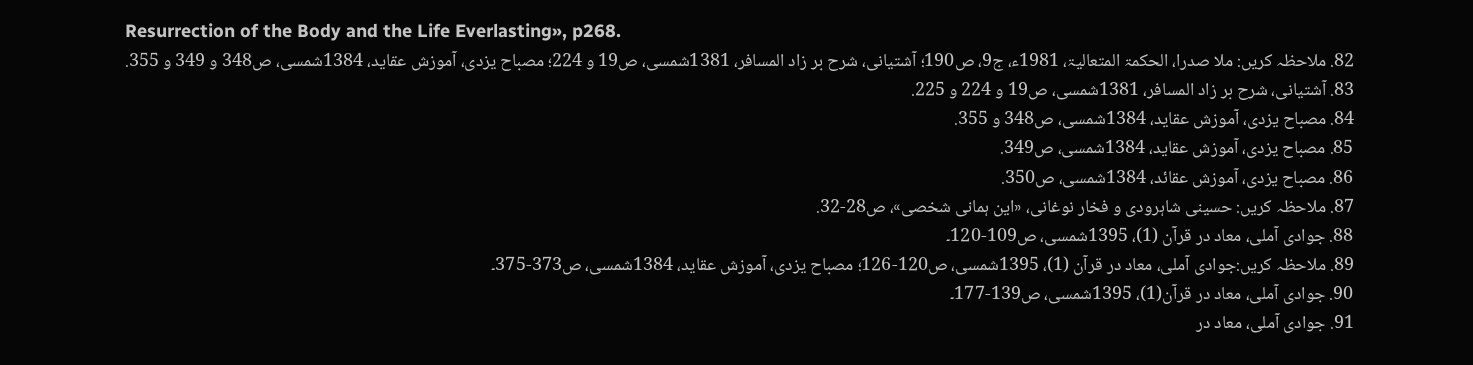Resurrection of the Body and the Life Everlasting», p268.
  82. ملاحظہ کریں: ملا صدرا، الحکمۃ المتعالیۃ، 1981ء، ج9، ص190؛ آشتیانی، شرح بر زاد المسافر، 1381شمسی، ص19 و 224؛ مصباح یزدی، آموزش عقاید، 1384شمسی، ص348 و 349 و 355.
  83. آشتیانی، شرح بر زاد المسافر، 1381شمسی، ص19 و 224 و 225.
  84. مصباح یزدی، آموزش عقاید، 1384شمسی، ص348 و 355.
  85. مصباح یزدی، آموزش عقاید، 1384شمسی، ص349.
  86. مصباح یزدی، آموزش عقائد، 1384شمسی، ص350.
  87. ملاحظہ کریں: حسینی شاہرودی و فخار نوغانی، «این ہمانی شخصی»، ص28-32.
  88. جوادی آملی، معاد در قرآن (1)، 1395شمسی، ص109-120۔
  89. ملاحظہ کریں:جوادی آملی، معاد در قرآن (1)، 1395شمسی، ص120-126؛ مصباح یزدی، آموزش عقاید، 1384شمسی، ص373-375۔
  90. جوادی آملی، معاد در قرآن‌(1)، 1395شمسی، ص139-177۔
  91. جوادی آملی، معاد در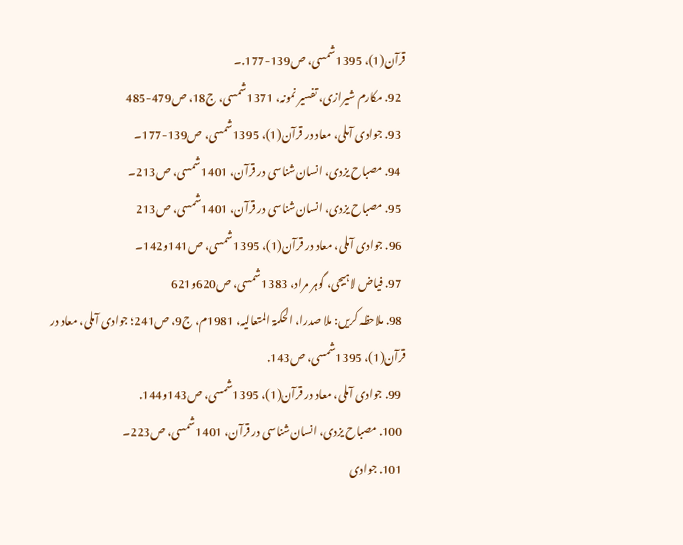قرآن‌(1)، 1395شمسی، ص139-177.۔
  92. مکارم شیرازی، تفسیر نمونہ، 1371شمسی، ج18، ص479-485
  93. جوادی آملی، معاد در قرآن‌(1)، 1395شمسی، ص139-177۔
  94. مصباح یزدی، انسان‌شناسی در قرآن، 1401شمسی، ص213۔
  95. مصباح یزدی، انسان‌شناسی در قرآن، 1401شمسی، ص213
  96. جوادی آملی، معاد در قرآن‌(1)، 1395شمسی، ص141و142۔
  97. فیاض لاہیجی، گوہر مراد، 1383شمسی، ص620و621
  98. ملاحظہ کریں: ملا صدرا، الحکمۃ المتعالیہ، 1981م، ج9، ص241؛ جوادی آملی، معاد در قرآن‌(1)، 1395شمسی، ص143.
  99. جوادی آملی، معاد در قرآن‌(1)، 1395شمسی، ص143و144.
  100. مصباح یزدی، انسان‌شناسی در قرآن، 1401شمسی، ص223۔
  101. جوادی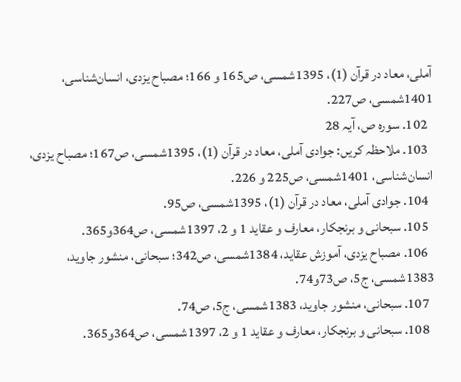آملی، معاد در قرآن (1)، 1395شمسی، ص165 و 166؛ مصباح یزدی، انسان‌شناسی، 1401شمسی، ص227.
  102. سورہ ص، آیہ 28
  103. ملاحظہ کریں: جوادی آملی، معاد در قرآن (1)، 1395شمسی، ص167؛ مصباح یزدی، انسان‌شناسی، 1401شمسی، ص225 و 226.
  104. جوادی آملی، معاد در قرآن (1)، 1395شمسی، ص95.
  105. سبحانی و برنجکار، معارف و عقاید 1 و 2، 1397شمسی، ص364و365.
  106. مصباح یزدی، آموزش عقاید، 1384شمسی، ص342؛ سبحانی، منشور جاوید، 1383شمسی، ج5، ص73و74.
  107. سبحانی، منشور جاوید، 1383شمسی، ج5، ص74.
  108. سبحانی و برنجکار، معارف و عقاید 1 و 2، 1397شمسی، ص364و365.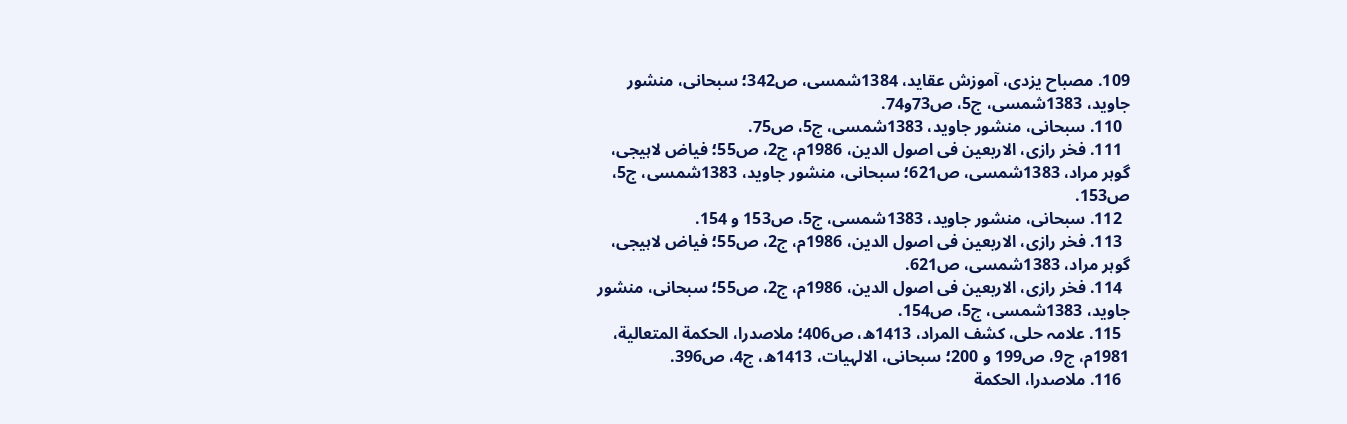109. مصباح یزدی، آموزش عقاید، 1384شمسی، ص342؛ سبحانی، منشور جاوید، 1383شمسی، ج5، ص73و74.
  110. سبحانی، منشور جاوید، 1383شمسی، ج5، ص75.
  111. فخر رازی، الاربعین فی اصول الدین، 1986م، ج2، ص55؛ فیاض لاہیجی، گوہر مراد، 1383شمسی، ص621؛ سبحانی، منشور جاوید، 1383شمسی، ج5، ص153.
  112. سبحانی، منشور جاوید، 1383شمسی، ج5، ص153 و 154.
  113. فخر رازی، الاربعین فی اصول الدین، 1986م، ج2، ص55؛ فیاض لاہیجی، گوہر مراد، 1383شمسی، ص621.
  114. فخر رازی، الاربعین فی اصول الدین، 1986م، ج2، ص55؛ سبحانی، منشور جاوید، 1383شمسی، ج5، ص154.
  115. علامہ حلی، کشف المراد، 1413ھ، ص406؛ ملاصدرا، الحکمة المتعالیة، 1981م، ج9، ص199 و 200؛ سبحانی، الالہیات، 1413ھ، ج4، ص396.
  116. ملاصدرا، الحکمة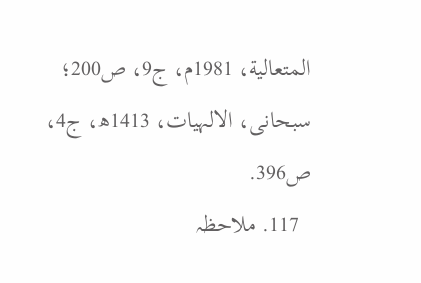المتعالیة، 1981م، ج9، ص200؛ سبحانی، الالہیات، 1413ھ، ج4، ص396.
  117. ملاحظہ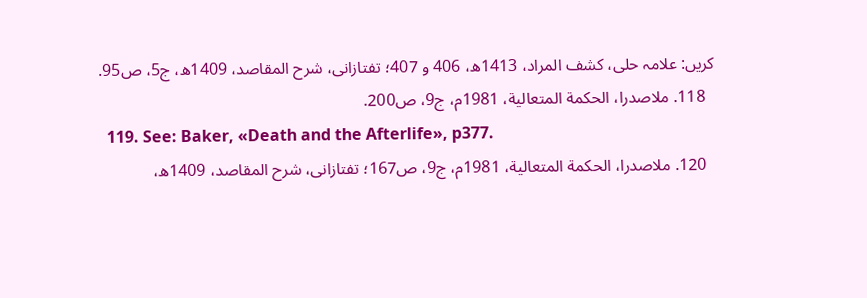کریں: علامہ حلی،‌ کشف المراد، 1413ھ، 406 و 407؛ تفتازانی، شرح المقاصد، 1409ھ، ج5، ص95.
  118. ملاصدرا، الحکمة المتعالیة، 1981م، ج9، ص200.
  119. See: Baker, «Death and the Afterlife», p377.
  120. ملاصدرا، الحکمة المتعالیة، 1981م، ج9، ص167؛ تفتازانی، شرح المقاصد، 1409ھ،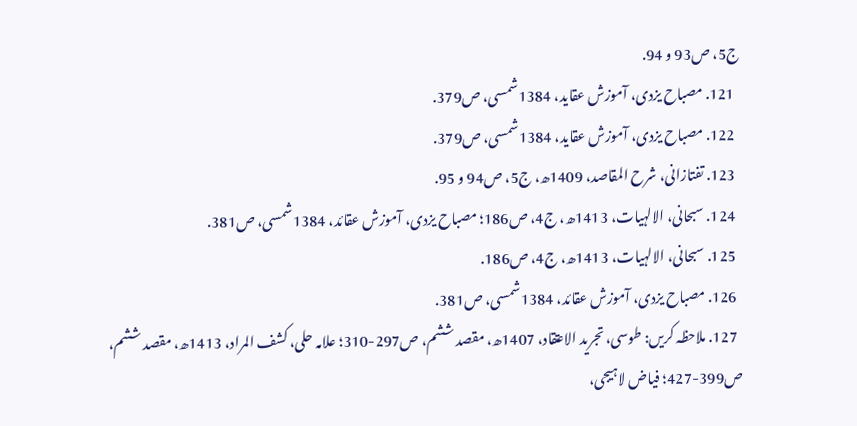ج5، ص93 و 94.
  121. مصباح یزدی، آموزش عقاید، 1384شمسی، ص379.
  122. مصباح یزدی، آموزش عقاید، 1384شمسی، ص379.
  123. تفتازانی، شرح المقاصد، 1409ھ، ج5، ص94 و 95.
  124. سبحانی، الالہیات، 1413ھ، ج4، ص186؛ مصباح یزدی، آموزش عقائد، 1384شمسی، ص381.
  125. سبحانی، الالہیات، 1413ھ، ج4، ص186.
  126. مصباح یزدی، آموزش عقائد، 1384شمسی، ص381.
  127. ملاحظہ کریں: طوسی، تجرید الاعتقاد، 1407ھ، مقصد ششم، ص297-310؛ علامہ حلی،‌ کشف المراد، 1413ھ، مقصد ششم، ص399-427؛ فیاض لاہیجی،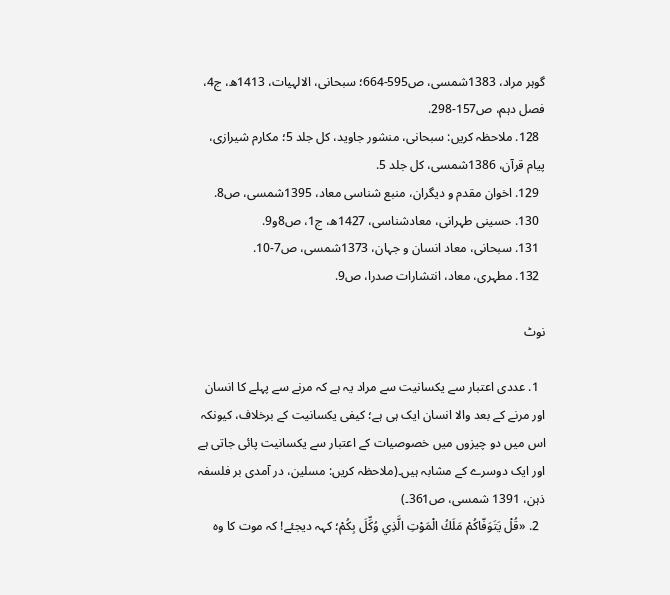گوہر مراد، 1383شمسی، ص595-664؛ سبحانی، الالہیات، 1413ھ، ج4، فصل دہم، ص157-298.
  128. ملاحظہ کریں: سبحانی، منشور جاوید، کل جلد 5؛ مکارم شیرازی، پیام قرآن، 1386شمسی، کل جلد 5.
  129. اخوان مقدم و دیگران، منبع‌ شناسی معاد، 1395شمسی، ص8.
  130. حسینی طہرانی، معادشناسی، 1427ھ، ج1، ص8و9.
  131. سبحانی، معاد انسان و جہان، 1373شمسی، ص7-10.
  132. مطہری، معاد، انتشارات صدرا، ص9.

نوٹ

  1. عددی اعتبار سے یکسانیت سے مراد یہ ہے کہ مرنے سے پہلے کا انسان اور مرنے کے بعد والا انسان ایک ہی ہے؛ کیفی یکسانیت کے برخلاف، کیونکہ اس میں دو چیزوں میں خصوصیات کے اعتبار سے یکسانیت پائی جاتی ہے اور ایک دوسرے کے مشابہ ہیں۔(ملاحظہ کریں: مسلین، در آمدی بر فلسفہ ذہن، 1391 شمسی، ص361۔)
  2. «قُلْ يَتَوَفّاكُمْ مَلَكُ الْمَوْتِ الَّذِي وُكِّلَ بِكُمْ؛ کہہ دیجئے! کہ موت کا وہ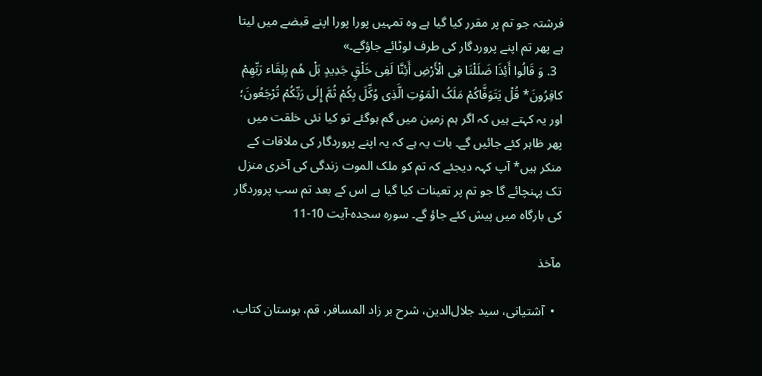فرشتہ جو تم پر مقرر کیا گیا ہے وہ تمہیں پورا پورا اپنے قبضے میں لیتا ہے پھر تم اپنے پروردگار کی طرف لوٹائے جاؤگے۔»
  3. وَ قَالُوا أَئِذَا ضَلَلْنَا فِی الْأَرْضِ أَئِنَّا لَفِی خَلْقٍ جَدِیدٍ بَلْ هُم بِلِقَاء رَبِّهِمْ کافِرُونَ* قُلْ یَتَوَفَّاکُمْ مَلَکُ الْمَوْتِ الَّذِی وُکِّلَ بِکُمْ ثُمَّ إِلَی رَبِّکُمْ تُرْجَعُونَ؛ اور یہ کہتے ہیں کہ اگر ہم زمین میں گم ہوگئے تو کیا نئی خلقت میں پھر ظاہر کئے جائیں گے۔ بات یہ ہے کہ یہ اپنے پروردگار کی ملاقات کے منکر ہیں* آپ کہہ دیجئے کہ تم کو ملک الموت زندگی کی آخری منزل تک پہنچائے گا جو تم پر تعینات کیا گیا ہے اس کے بعد تم سب پروردگار کی بارگاہ میں پیش کئے جاؤ گے۔ سورہ سجدہ-آیت 10-11

مآخذ

  •  آشتیانی، سید جلال‌الدین، شرح بر زاد المسافر، قم، بوستان کتاب،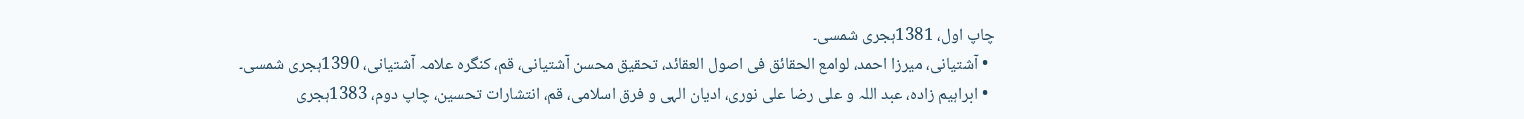چاپ اول، 1381ہجری شمسی۔
  • آشتیانی، میرزا احمد، لوامع الحقائق فی اصول العقائد، تحقیق محسن آشتیانی، قم، کنگرہ علامہ آشتیانی، 1390ہجری شمسی۔
  • ابراہیم‌ زادہ، عبد اللہ و علی رضا علی‌ نوری، ادیان الہی و فرق اسلامی، قم، انتشارات تحسین، چاپ دوم، ‌1383ہجری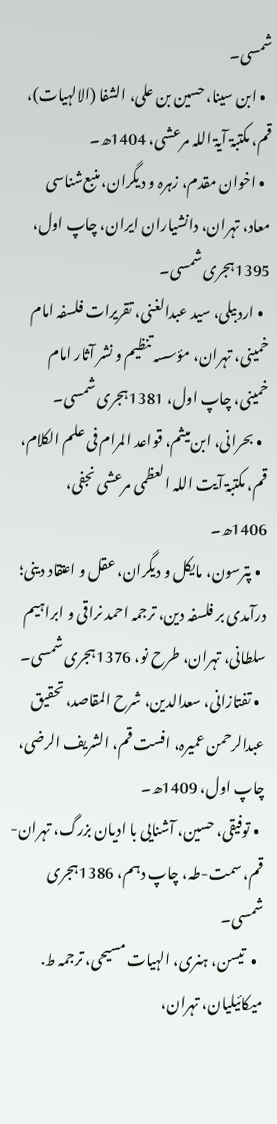شمسی۔
  • ابن‌ سینا، حسین بن علی، الشفا (الالہیات)، قم، مکتبۃ آیۃ اللہ مرعشی، 1404ھ۔
  • اخوان مقدم، زہرہ و دیگران، منبع‌شناسی معاد، تہران،‌ دانشیاران ایران، چاپ اول، 1395ہجری شمسی۔
  • اردبیلی، سید عبدالغنی، تقریرات فلسفہ امام خمینی، تہران، مؤسسہ تنظیم و نشر آثار امام خمینی، چاپ اول،‌ 1381ہجری شمسی۔
  • بحرانی، ابن‌میثم،‌ قواعد المرام فی علم الکلام، قم، مکتبۃ آیت‌ اللہ العظمی مرعشی نجفی، 1406ھ۔
  • پترسون، مایکل و دیگران، عقل و اعتقاد دینی؛ درآمدی بر فلسفہ دین، ترجمہ احمد نراقی و ابراہیم سلطانی، تہران، طرح نو، 1376ہجری شمسی۔
  • تفتازانی، سعدالدین، شرح المقاصد، تحقیق عبدالرحمن عمیرہ، افست قم، الشریف الرضی، چاپ اول، 1409ھ۔
  • توفیقی، حسین، آشنایی با ادیان بزرگ، تہران-قم، سمت-طہ، چاپ دہم، 1386ہجری شمسی۔
  •  تیسن، ہنری، الہیات مسیحی، ترجمہ ط. میکائیلیان، تہران،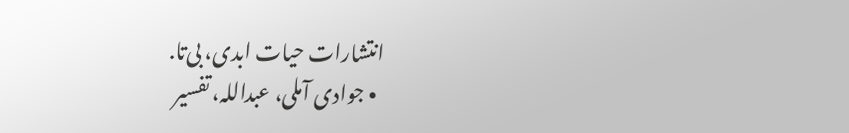انتشارات حیات ابدی، بی‌تا.
  • جوادی آملی، عبداللہ، تفسیر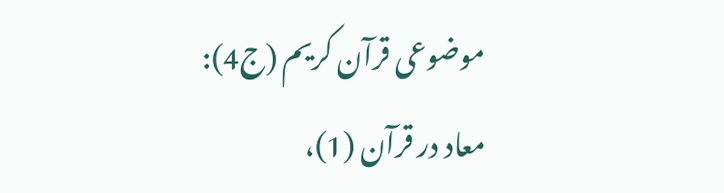موضوعی قرآن کریم (ج4): معاد در قرآن (1)،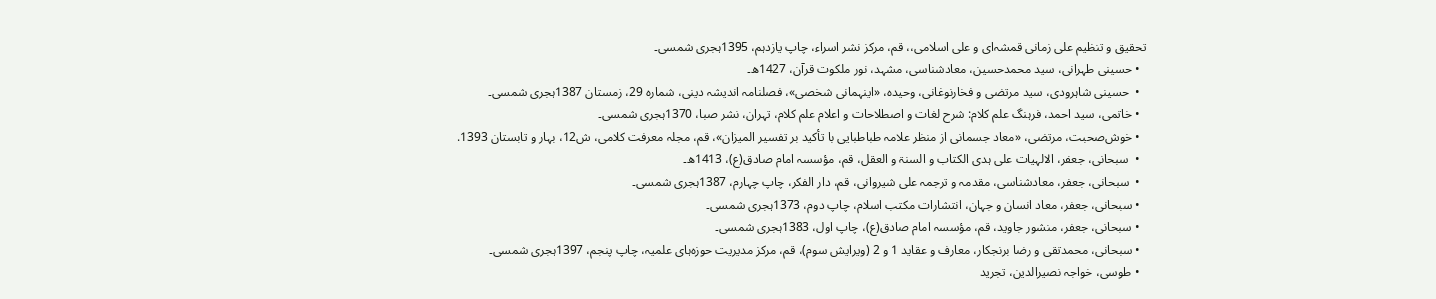تحقیق و تنظیم علی زمانی قمشہ‌ای و علی اسلامی،، قم، مرکز نشر اسراء، چاپ یازدہم، 1395ہجری شمسی۔
  • حسینی طہرانی، سید محمدحسین، معادشناسی، مشہد، نور ملکوت قرآن، 1427ھ۔
  •  حسینی شاہرودی، سید مرتضی و فخارنوغانی، وحیدہ، «اینہمانی شخصی»، فصلنامہ اندیشہ دینی، شمارہ 29، زمستان 1387ہجری شمسی۔
  • خاتمی، سید احمد، فرہنگ علم کلام: ش‍رح‌ ل‍غ‍ات‌ و اص‍طلاح‍ات‌ و اع‍لام‌ ع‍ل‍م‌ ک‍لام‌، تہران، نشر صبا، 1370ہجری شمسی۔
  • خوش‌صحبت، مرتضی، «معاد جسمانی از منظر علامہ طباطبایی با تأکید بر تفسیر المیزان»، قم، مجلہ معرفت کلامی، ش12، بہار و تابستان 1393.
  •  سبحانی، جعفر، الالہیات علی ہدی الکتاب و السنۃ و العقل، قم، مؤسسہ امام صادق(ع)، 1413ھ۔
  •  سبحانی، جعفر، معادشناسی، مقدمہ و ترجمہ علی شیروانی، قم، دار الفکر، چاپ چہارم، 1387ہجری شمسی۔
  • سبحانی، جعفر، معاد انسان و جہان، انتشارات مکتب اسلام،‌ چاپ دوم، 1373ہجری شمسی۔
  • سبحانی، جعفر، منشور جاوید، قم، مؤسسہ امام صادق(ع)، چاپ اول، 1383ہجری شمسی۔
  • سبحانی، محمدتقی و رضا برنجکار، معارف و عقاید 1 و 2 (ویرایش سوم)، قم، مرکز مدیریت حوزہ‌ہای علمیہ، چاپ پنجم، 1397ہجری شمسی۔
  • طوسی، خواجہ نصیرالدین، تجرید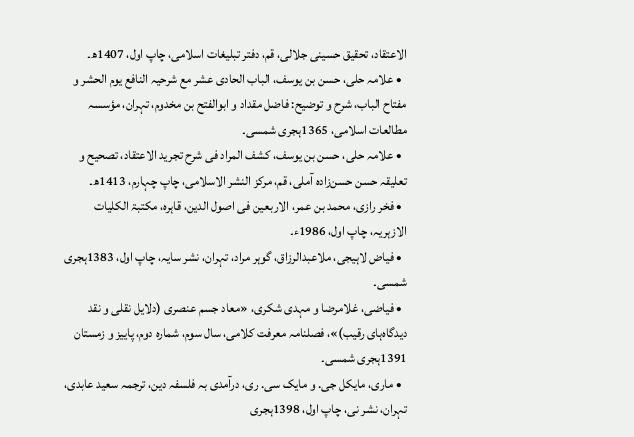الاعتقاد، تحقیق حسینی جلالی، قم، دفتر تبلیغات اسلامی، چاپ اول، 1407ھ۔
  • علامہ حلی، حسن بن یوسف، الباب الحادی عشر مع شرحیہ النافع یوم الحشر و مفتاح الباب، شرح و توضیح: فاضل مقداد و ابوالفتح بن مخدوم، تہران، مؤسسہ مطالعات اسلامی، 1365ہجری شمسی۔
  • علامہ حلی، حسن بن یوسف، کشف المراد فی شرح تجرید الاعتقاد، تصحیح و تعلیقہ حسن حسن‌زادہ آملی، قم، مرکز النشر الاسلامی، چاپ چہارم، 1413ھ۔
  • فخر رازی، محمد بن عمر، الاربعین فی اصول الدین، قاہرہ، مکتبۃ الکلیات الازہریہ، چاپ اول، 1986ء۔
  • فیاض لاہیجی، ملاعبدالرزاق، گوہر مراد، تہران، نشر سایہ، چاپ اول، 1383ہجری شمسی۔
  • فیاضی، غلامرضا و مہدی شکری، «معاد ‌جسم عنصری (دلایل نقلی و نقد دیدگاہ‌ہای رقیب)»، فصلنامہ معرفت کلامی، سال سوم، شمارہ دوم، پاییز و زمستان 1391ہجری شمسی۔
  • ماری، مایکل جی. و مایک سی. ری، درآمدی بہ فلسفہ دین، ترجمہ سعید عابدی، تہران، نشر نی، چاپ اول، 1398ہجری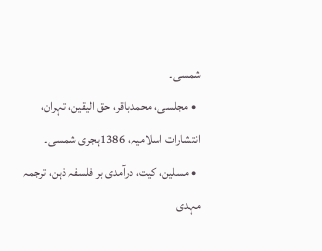شمسی۔
  • مجلسی، محمدباقر، حق الیقین، تہران، انتشارات اسلامیہ، 1386ہجری شمسی۔
  • مسلین، کیت، درآمدی بر فلسفہ ذہن، ترجمہ مہدی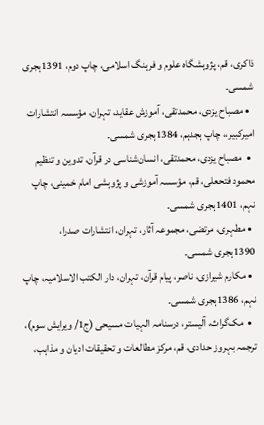ذاکری، قم، پژوہشگاہ علوم و فرہنگ اسلامی، چاپ دوم، 1391ہجری شمسی۔
  • مصباح یزدی، محمدتقی، آموزش عقاید، تہران، مؤسسہ انتشارات امیرکبیر،، چاپ ہجدہم، 1384ہجری شمسی۔
  •  مصباح یزدی، محمدتقی، انسان‌شناسی در قرآن، تدوین و تنظیم محمود فتحعلی، قم،‌ مؤسسہ آموزشی و پژوہشی امام خمینی، چاپ نہم، 1401ہجری شمسی۔
  • مطہری، مرتضی، مجموعہ آثار، تہران، انتشارات صدرا، 1390ہجری شمسی۔
  • مکارم شیرازی، ناصر، پیام قرآن، تہران، دار الکتب الاسلامیہ، چاپ نہم، 1386ہجری شمسی۔
  •  مک‌گراث، آلیستر، درسنامہ الہیات مسیحی (ج1/ ویرایش سوم)، ترجمہ بہروز حدادی، قم، مرکز مطالعات و تحقیقات ادیان و مذاہب،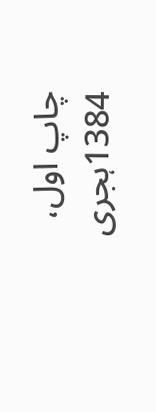چاپ اول، 1384ہجری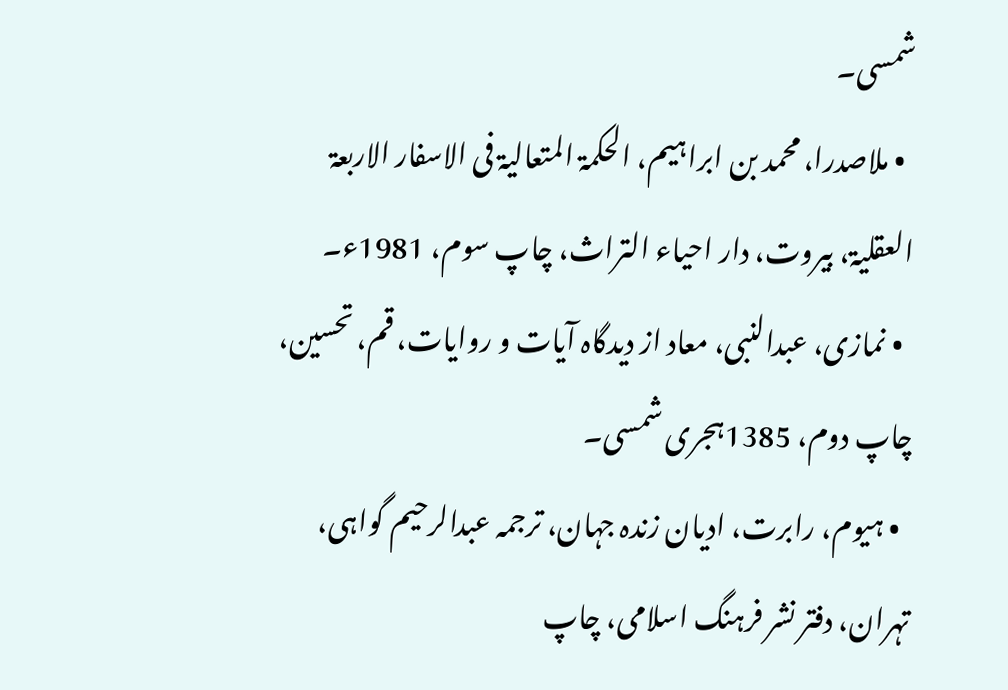شمسی۔
  • ملاصدرا، محمد بن ابراہیم، الحکمۃ المتعالیۃ فی الاسفار الاربعۃ العقلیۃ، بیروت،‌ دار احیاء التراث، چاپ سوم، 1981ء۔
  • نمازی، عبدالنبی، معاد از دیدگاہ آیات و روایات، قم، تحسین، چاپ دوم، 1385ہجری شمسی۔
  • ہیوم، رابرت، ادیان زندہ جہان،‌ ترجمہ عبدالرحیم گواہی، تہران، دفتر نشر فرہنگ اسلامی، چاپ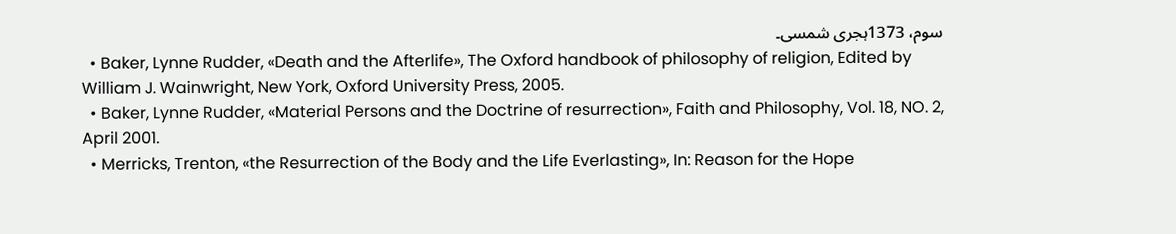سوم، 1373ہجری شمسی۔
  • Baker, Lynne Rudder, «Death and the Afterlife», The Oxford handbook of philosophy of religion, Edited by William J. Wainwright, New York, Oxford University Press, 2005.
  • Baker, Lynne Rudder, «Material Persons and the Doctrine of resurrection», Faith and Philosophy, Vol. 18, NO. 2, April 2001.
  • Merricks, Trenton, «the Resurrection of the Body and the Life Everlasting», In: Reason for the Hope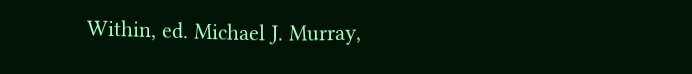Within, ed. Michael J. Murray,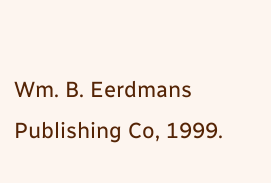Wm. B. Eerdmans Publishing Co, 1999.